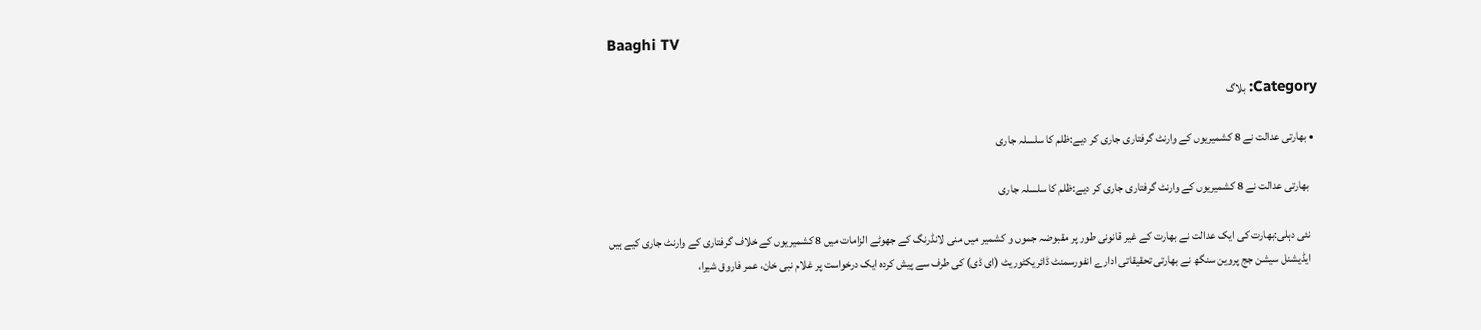Baaghi TV

Category: بلاگ

  • بھارتی عدالت نے 8 کشمیریوں کے وارنٹ گرفتاری جاری کر دیے:ظلم کا سلسلہ جاری

    بھارتی عدالت نے 8 کشمیریوں کے وارنٹ گرفتاری جاری کر دیے:ظلم کا سلسلہ جاری

    نئی دہلی:بھارت کی ایک عدالت نے بھارت کے غیر قانونی طور پر مقبوضہ جموں و کشمیر میں منی لانڈرنگ کے جھوٹے الزامات میں 8 کشمیریوں کے خلاف گرفتاری کے وارنٹ جاری کیے ہیں
    ایڈیشنل سیشن جج پروین سنگھ نے بھارتی تحقیقاتی ادارے انفورسمنٹ ڈائریکٹوریٹ (ای ڈی) کی طرف سے پیش کردہ ایک درخواست پر غلام نبی خان، عمر فاروق شیرا،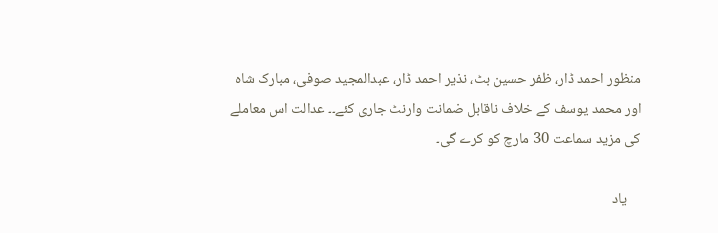منظور احمد ڈار، ظفر حسین بٹ، نذیر احمد ڈار، عبدالمجید صوفی، مبارک شاہ اور محمد یوسف کے خلاف ناقابل ضمانت وارنٹ جاری کئے۔۔ عدالت اس معاملے کی مزید سماعت 30 مارچ کو کرے گی۔

    یاد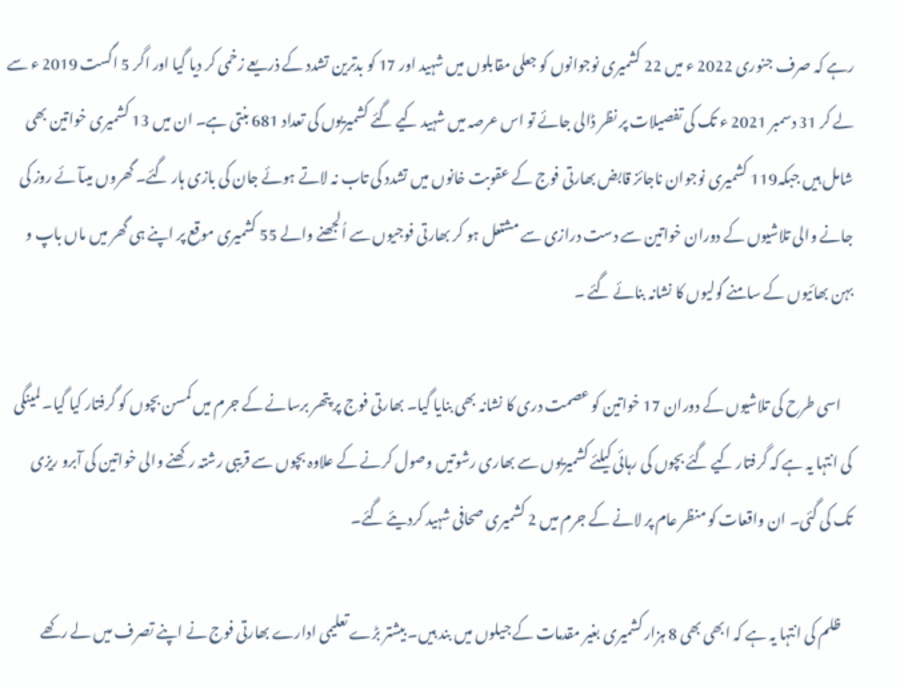رہے کہ صرف جنوری 2022 ء میں 22 کشمیری نوجوانوں کو جعلی مقابلوں میں شہید اور 17 کو بدترین تشدد کے ذریعے زخمی کر دیا گیا اور اگر 5 اگست 2019 ء سے لے کر 31 دسمبر 2021 ء تک کی تفصیلات پر نظر ڈالی جائے تو اس عرصہ میں شہید کیے گئے کشمیریوں کی تعداد 681 بنتی ہے۔ ان میں 13 کشمیری خواتین بھی شامل ہیں جبکہ119 کشمیری نوجوان ناجائز قابض بھارتی فوج کے عقوبت خانوں میں تشدد کی تاب نہ لاتے ہوئے جان کی بازی ہار گئے۔ گھروں میںآئے روز کی جانے والی تلاشیوں کے دوران خواتین سے دست درازی سے مشتعل ہو کر بھارتی فوجیوں سے اُلجھنے والے 55 کشمیری موقع پر اپنے ہی گھر میں ماں باپ و بہن بھائیوں کے سامنے گولیوں کا نشانہ بنائے گئے ۔

    اسی طرح کی تلاشیوں کے دوران 17 خواتین کو عصمت دری کا نشانہ بھی بنایا گیا۔ بھارتی فوج پر پتھر برسانے کے جرم میں کمسن بچوں کو گرفتار کیا گیا۔ لمینگی کی انتہا یہ ہے کہ گرفتار کیے گئے بچوں کی رہائی کیلئے کشمیریوں سے بھاری رشوتیں وصول کرنے کے علاوہ بچوں سے قریبی رشتہ رکھنے والی خواتین کی آبرو ریزی تک کی گئی۔ ان واقعات کو منظر عام پر لانے کے جرم میں 2 کشمیری صحافی شہید کردیئے گئے۔

    ظلم کی انتہا یہ ہے کہ ابھی بھی 8 ہزار کشمیری بغیر مقدمات کے جیلوں میں بند ہیں۔ بیشتر بڑے تعلیمی ادارے بھارتی فوج نے اپنے تصرف میں لے رکھے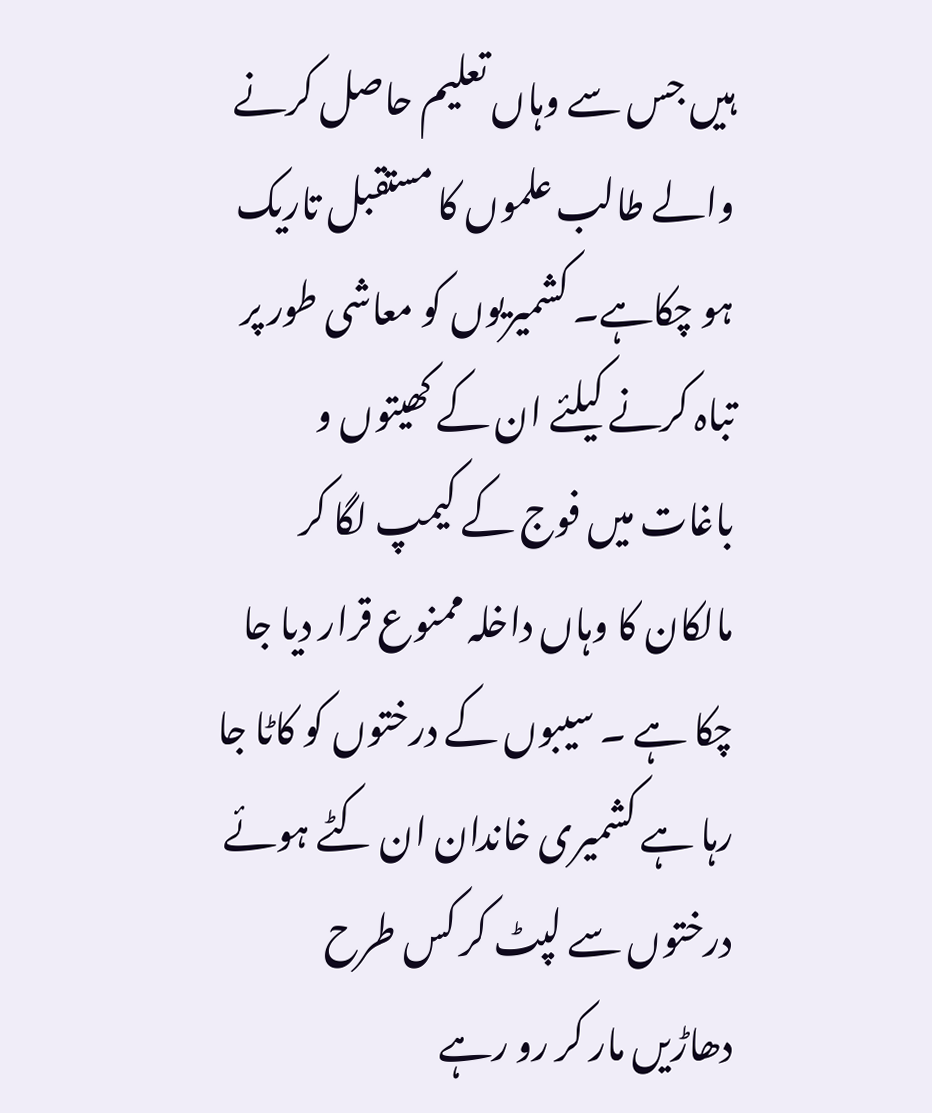ہیں جس سے وہاں تعلیم حاصل کرنے والے طالب علموں کا مستقبل تاریک ہو چکاہے۔ کشمیریوں کو معاشی طور پر تباہ کرنے کیلئے ان کے کھیتوں و باغات میں فوج کے کیمپ لگا کر مالکان کا وہاں داخلہ ممنوع قرار دیا جا چکا ہے ۔ سیبوں کے درختوں کو کاٹا جا رہا ہے کشمیری خاندان ان کٹے ہوئے درختوں سے لپٹ کر کس طرح دھاڑیں مار کر رو رہے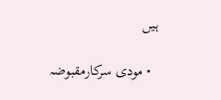ہیں

  • مودی سرکارمقبوضہ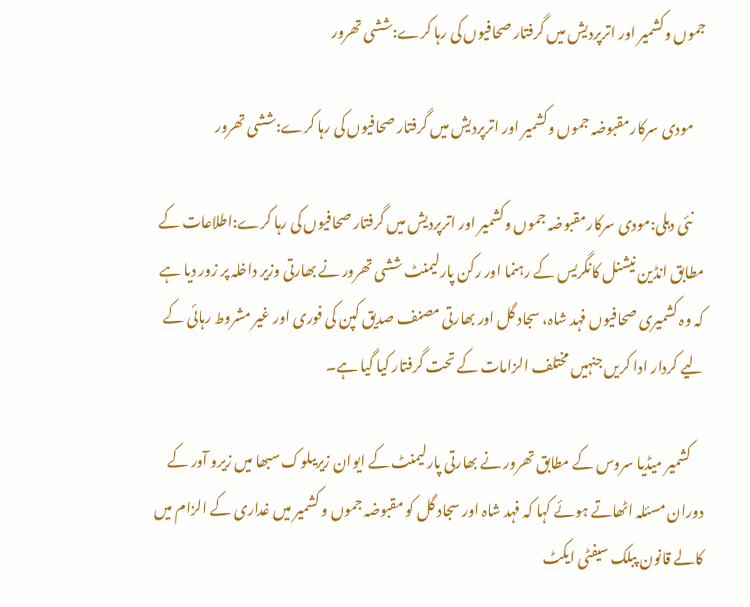جموں وکشمیر اور اترپردیش میں گرفتار صحافیوں کی رہا کرے:ششی تھرور

    مودی سرکارمقبوضہ جموں وکشمیر اور اترپردیش میں گرفتار صحافیوں کی رہا کرے:ششی تھرور

    نئی دہلی:مودی سرکارمقبوضہ جموں وکشمیر اور اترپردیش میں گرفتار صحافیوں کی رہا کرے:اطلاعات کے مطابق انڈین نیشنل کانگریس کے رہنما اور رکن پارلیمنٹ ششی تھرور نے بھارتی وزیر داخلہ پر زور دیا ہے کہ وہ کشمیری صحافیوں فہد شاہ، سجاد گل اور بھارتی مصنف صدیق کپن کی فوری اور غیر مشروط رہائی کے لیے کردار ادا کریں جنہیں مختلف الزامات کے تحت گرفتار کیا گیا ہے۔

    کشمیر میڈیا سروس کے مطابق تھرور نے بھارتی پارلیمنٹ کے ایوان زیریںلوک سبھا میں زیرو آور کے دوران مسئلہ اٹھاتے ہوئے کہا کہ فہد شاہ اور سجاد گل کو مقبوضہ جموں و کشمیر میں غداری کے الزام میں کالے قانون پبلک سیفٹی ایکٹ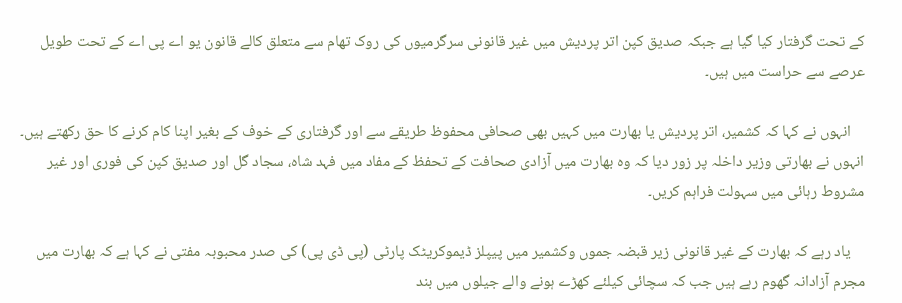کے تحت گرفتار کیا گیا ہے جبکہ صدیق کپن اتر پردیش میں غیر قانونی سرگرمیوں کی روک تھام سے متعلق کالے قانون یو اے پی اے کے تحت طویل عرصے سے حراست میں ہیں۔

    انہوں نے کہا کہ کشمیر، اتر پردیش یا بھارت میں کہیں بھی صحافی محفوظ طریقے سے اور گرفتاری کے خوف کے بغیر اپنا کام کرنے کا حق رکھتے ہیں۔ انہوں نے بھارتی وزیر داخلہ پر زور دیا کہ وہ بھارت میں آزادی صحافت کے تحفظ کے مفاد میں فہد شاہ، سجاد گل اور صدیق کپن کی فوری اور غیر مشروط رہائی میں سہولت فراہم کریں۔

    یاد رہے کہ بھارت کے غیر قانونی زیر قبضہ جموں وکشمیر میں پیپلز ڈیموکریٹک پارٹی (پی ڈی پی) کی صدر محبوبہ مفتی نے کہا ہے کہ بھارت میں مجرم آزادانہ گھوم رہے ہیں جب کہ سچائی کیلئے کھڑے ہونے والے جیلوں میں بند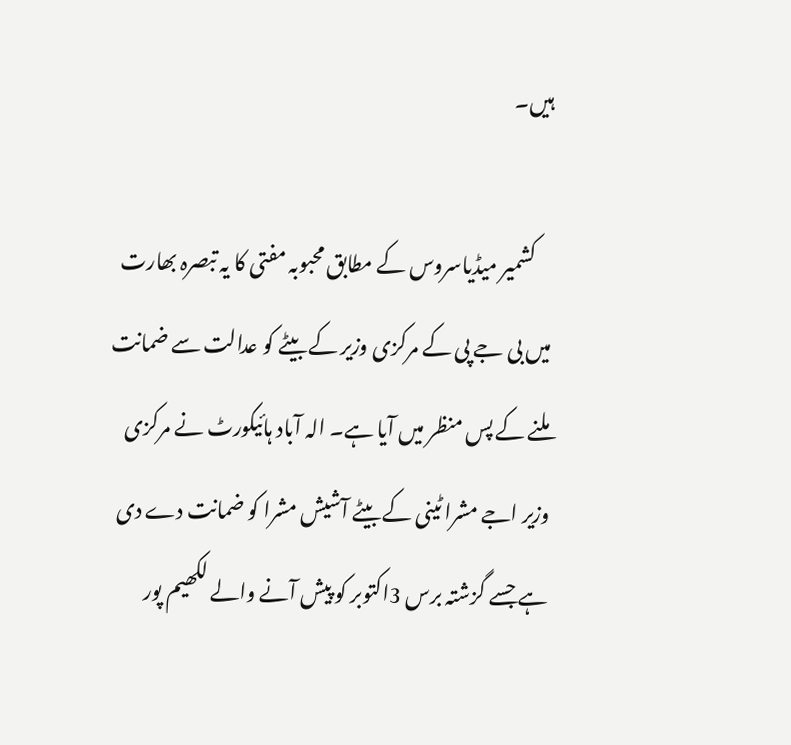ہیں۔

    کشمیر میڈیاسروس کے مطابق محبوبہ مفتی کا یہ تبصرہ بھارت میں بی جے پی کے مرکزی وزیر کے بیٹے کو عدالت سے ضمانت ملنے کے پس منظر میں آیا ہے۔ الہ آباد ہائیکورٹ نے مرکزی وزیر اجے مشرا ٹینی کے بیٹے آشیش مشرا کو ضمانت دے دی ہے جسے گزشتہ برس 3اکتوبر کو پیش آنے والے لکھیم پور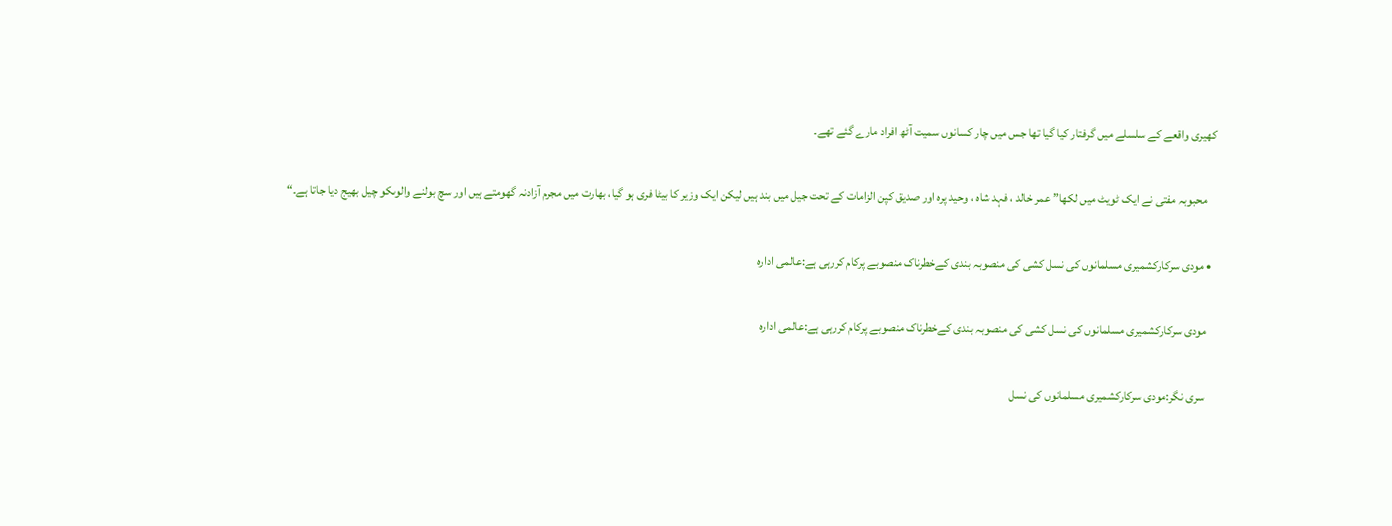کھیری واقعے کے سلسلے میں گرفتار کیا گیا تھا جس میں چار کسانوں سمیت آٹھ افراد مارے گئے تھے۔

    محبوبہ مفتی نے ایک ٹویٹ میں لکھا” عمر خالد ، فہد شاہ ، وحید پرہ اور صدیق کپن الزامات کے تحت جیل میں بند ہیں لیکن ایک وزیر کا بیٹا فری ہو گیا، بھارت میں مجرم آزادنہ گھومتے ہیں اور سچ بولنے والوںکو چیل بھیج دیا جاتا ہے۔“

  • مودی سرکارکشمیری مسلمانوں کی نسل کشی کی منصوبہ بندی کےخطرناک منصوبے پرکام کررہی ہے:عالمی ادارہ

    مودی سرکارکشمیری مسلمانوں کی نسل کشی کی منصوبہ بندی کےخطرناک منصوبے پرکام کررہی ہے:عالمی ادارہ

    سری نگر:مودی سرکارکشمیری مسلمانوں کی نسل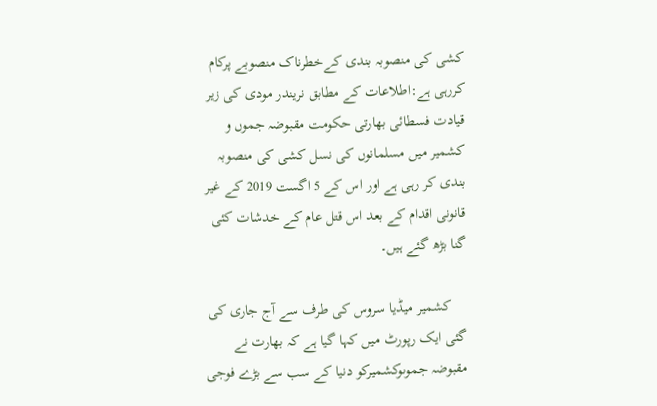کشی کی منصوبہ بندی کےخطرناک منصوبے پرکام کررہی ہے:اطلاعات کے مطابق نریندر مودی کی زیر قیادت فسطائی بھارتی حکومت مقبوضہ جموں و کشمیر میں مسلمانوں کی نسل کشی کی منصوبہ بندی کر رہی ہے اور اس کے 5 اگست 2019 کے غیر قانونی اقدام کے بعد اس قتل عام کے خدشات کئی گنا بڑھ گئے ہیں۔

    کشمیر میڈیا سروس کی طرف سے آج جاری کی گئی ایک رپورٹ میں کہا گیا ہے کہ بھارت نے مقبوضہ جموںوکشمیرکو دنیا کے سب سے بڑے فوجی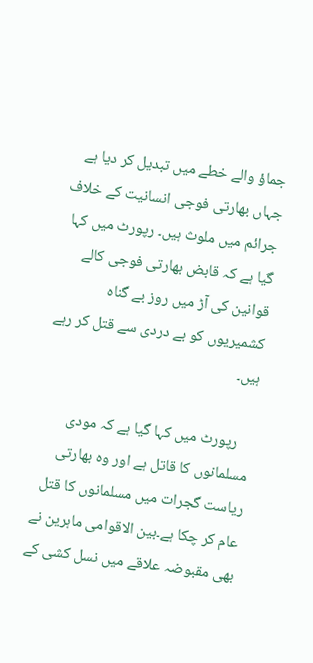جماؤ والے خطے میں تبدیل کر دیا ہے جہاں بھارتی فوجی انسانیت کے خلاف جرائم میں ملوث ہیں۔ رپورٹ میں کہا گیا ہے کہ قابض بھارتی فوجی کالے قوانین کی آڑ میں روز بے گناہ کشمیریوں کو بے دردی سے قتل کر رہے ہیں۔

    رپورٹ میں کہا گیا ہے کہ مودی مسلمانوں کا قاتل ہے اور وہ بھارتی ریاست گجرات میں مسلمانوں کا قتل عام کر چکا ہے۔بین الاقوامی ماہرین نے بھی مقبوضہ علاقے میں نسل کشی کے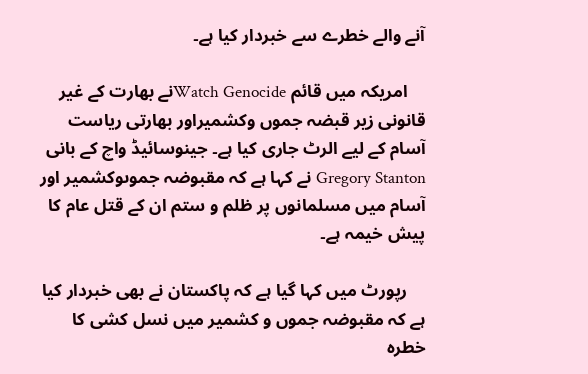آنے والے خطرے سے خبردار کیا ہے۔

    امریکہ میں قائم Watch Genocideنے بھارت کے غیر قانونی زیر قبضہ جموں وکشمیراور بھارتی ریاست آسام کے لیے الرٹ جاری کیا ہے۔ جینوسائیڈ واچ کے بانی Gregory Stanton نے کہا ہے کہ مقبوضہ جموںوکشمیر اور آسام میں مسلمانوں پر ظلم و ستم ان کے قتل عام کا پیش خیمہ ہے۔

    رپورٹ میں کہا گیا ہے کہ پاکستان نے بھی خبردار کیا ہے کہ مقبوضہ جموں و کشمیر میں نسل کشی کا خطرہ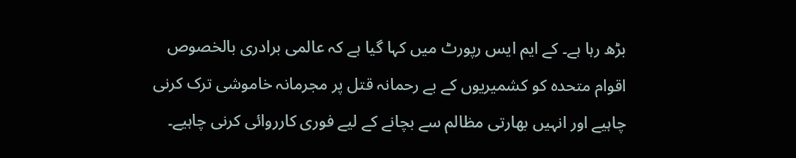بڑھ رہا ہے۔ کے ایم ایس رپورٹ میں کہا گیا ہے کہ عالمی برادری بالخصوص اقوام متحدہ کو کشمیریوں کے بے رحمانہ قتل پر مجرمانہ خاموشی ترک کرنی چاہیے اور انہیں بھارتی مظالم سے بچانے کے لیے فوری کارروائی کرنی چاہیے۔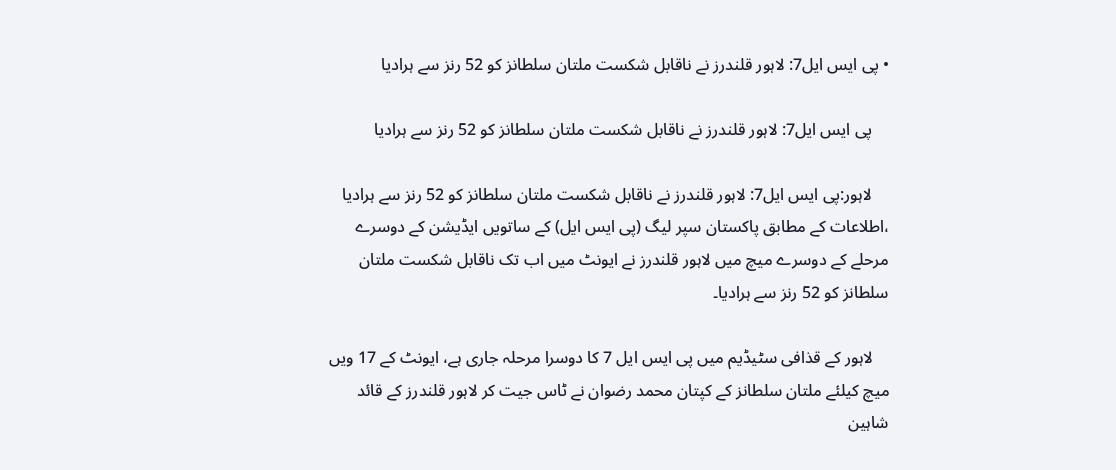• پی ایس ایل7: لاہور قلندرز نے ناقابل شکست ملتان سلطانز کو 52 رنز سے ہرادیا

    پی ایس ایل7: لاہور قلندرز نے ناقابل شکست ملتان سلطانز کو 52 رنز سے ہرادیا

    لاہور:پی ایس ایل7: لاہور قلندرز نے ناقابل شکست ملتان سلطانز کو 52 رنز سے ہرادیا ،اطلاعات کے مطابق پاکستان سپر لیگ (پی ایس ایل) کے ساتویں ایڈیشن کے دوسرے مرحلے کے دوسرے میچ میں لاہور قلندرز نے ایونٹ میں اب تک ناقابل شکست ملتان سلطانز کو 52 رنز سے ہرادیا۔

    لاہور کے قذافی سٹیڈیم میں پی ایس ایل 7 کا دوسرا مرحلہ جاری ہے، ایونٹ کے 17 ویں میچ کیلئے ملتان سلطانز کے کپتان محمد رضوان نے ٹاس جیت کر لاہور قلندرز کے قائد شاہین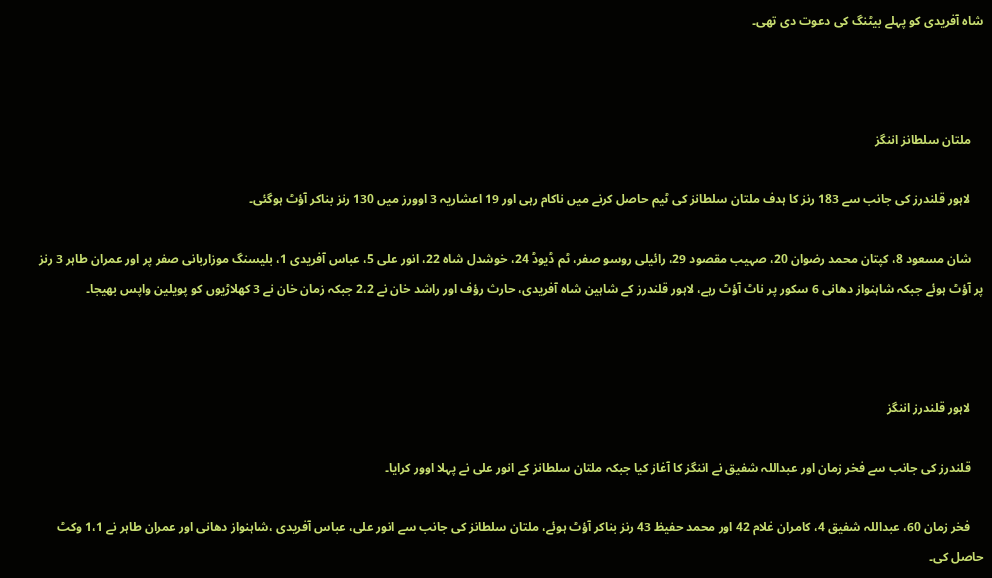شاہ آفریدی کو پہلے بیٹنگ کی دعوت دی تھی۔



    ملتان سلطانز اننگز

    لاہور قلندرز کی جانب سے 183 رنز کا ہدف ملتان سلطانز کی ٹیم حاصل کرنے میں ناکام رہی اور 19 اعشاریہ 3 اوورز میں 130 رنز بناکر آؤٹ ہوگئی۔

    شان مسعود 8، کپتان محمد رضوان 20، صہیب مقصود 29، رائیلی روسو صفر، ٹم ڈیوڈ 24، خوشدل شاہ 22، انور علی 5، عباس آفریدی 1، بلیسنگ موزاربانی صفر پر اور عمران طاہر 3 رنز پر آؤٹ ہوئے جبکہ شاہنواز دھانی 6 سکور پر ناٹ آؤٹ رہے، لاہور قلندرز کے شاہین شاہ آفریدی، حارث رؤف اور راشد خان نے 2،2 جبکہ زمان خان نے 3 کھلاڑیوں کو پویلین واپس بھیجا۔



    لاہور قلندرز اننگز

    قلندرز کی جانب سے فخر زمان اور عبداللہ شفیق نے اننگز کا آغاز کیا جبکہ ملتان سلطانز کے انور علی نے پہلا اوور کرایا۔

    فخر زمان 60، عبداللہ شفیق 4، کامران غلام 42 اور محمد حفیظ 43 رنز بناکر آؤٹ ہوئے، ملتان سلطانز کی جانب سے انور علی، عباس آفریدی ،شاہنواز دھانی اور عمران طاہر نے 1،1 وکٹ حاصل کی۔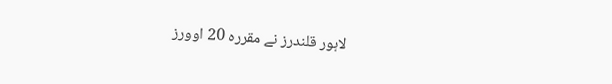لاہور قلندرز نے مقررہ 20 اوورز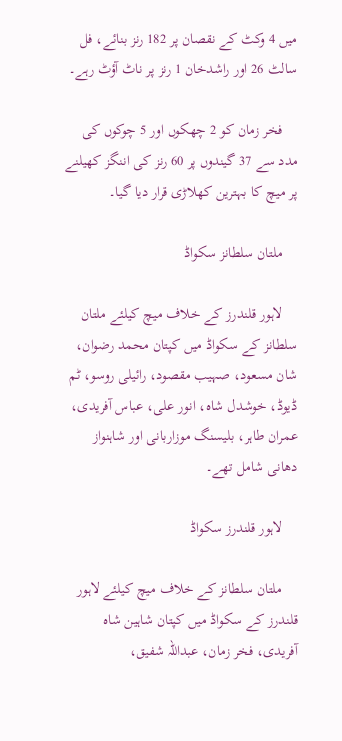میں 4 وکٹ کے نقصان پر 182 رنز بنائے، فل سالٹ 26 اور راشدخان 1 رنز پر ناٹ آؤٹ رہے۔

    فخر زمان کو 2 چھکوں اور 5 چوکوں کی مدد سے 37 گیندوں پر 60 رنز کی اننگز کھیلنے پر میچ کا بہترین کھلاڑی قرار دیا گیا۔

    ملتان سلطانز سکواڈ

    لاہور قلندرز کے خلاف میچ کیلئے ملتان سلطانز کے سکواڈ میں کپتان محمد رضوان، شان مسعود، صہیب مقصود، رائیلی روسو، ٹم ڈیوڈ، خوشدل شاہ، انور علی، عباس آفریدی، عمران طاہر، بلیسنگ موزاربانی اور شاہنواز دھانی شامل تھے۔

    لاہور قلندرز سکواڈ

    ملتان سلطانز کے خلاف میچ کیلئے لاہور قلندرز کے سکواڈ میں کپتان شاہین شاہ آفریدی، فخر زمان، عبداللہ شفیق،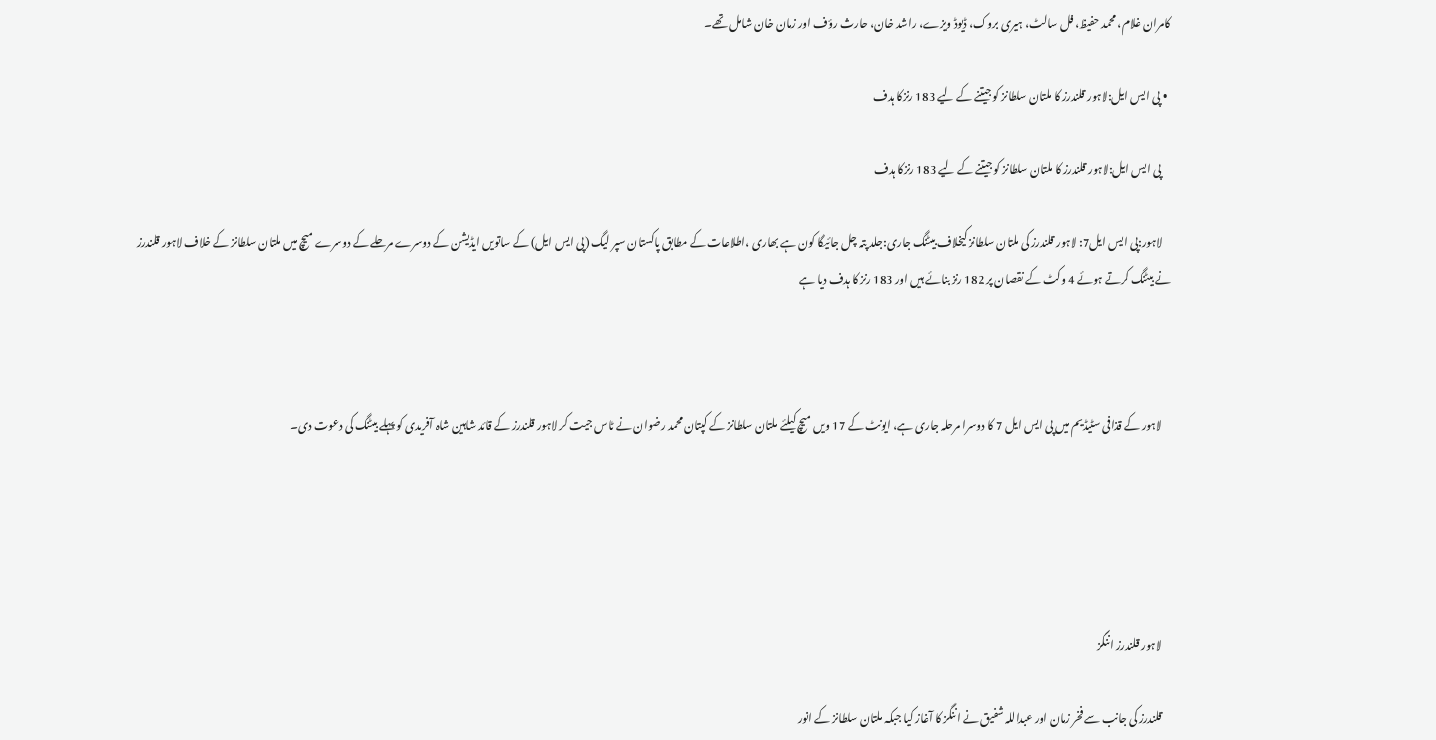کامران غلام، محمد حفیظ، فل سالٹ، ہیری بروک، ڈیوڈ ویزے، راشد خان، حارث رؤف اور زمان خان شامل تھے۔

  • پی ایس ایل:لاہور قلندرز کا ملتان سلطانز کو جیتنے کے لیے 183 رنزکا ہدف

    پی ایس ایل:لاہور قلندرز کا ملتان سلطانز کو جیتنے کے لیے 183 رنزکا ہدف

    لاہور:پی ایس ایل7: لاہور قلندرز کی ملتان سلطانز کیخلاف بیٹنگ جاری:جلد پتہ چل جائیگا کون ہے بھاری ،اطلاعات کے مطابق پاکستان سپر لیگ (پی ایس ایل) کے ساتویں ایڈیشن کے دوسرے مرحلے کے دوسرے میچ میں ملتان سلطانز کے خلاف لاہور قلندرز نے بیٹنگ کرتے ہوئے 4 وکٹ کے نقصان پر 182 رنز بنائے ہیں‌ اور 183 رنز کا ہدف دیا ہے



    لاہور کے قذافی سٹیڈیم میں پی ایس ایل 7 کا دوسرا مرحلہ جاری ہے، ایونٹ کے 17 ویں میچ کیلئے ملتان سلطانز کے کپتان محمد رضوان نے ٹاس جیت کر لاہور قلندرز کے قائد شاہین شاہ آفریدی کو پہلے بیٹنگ کی دعوت دی۔





    لاہور قلندرز اننگز

    قلندرز کی جانب سے فخر زمان اور عبداللہ شفیق نے اننگز کا آغاز کیا جبکہ ملتان سلطانز کے انور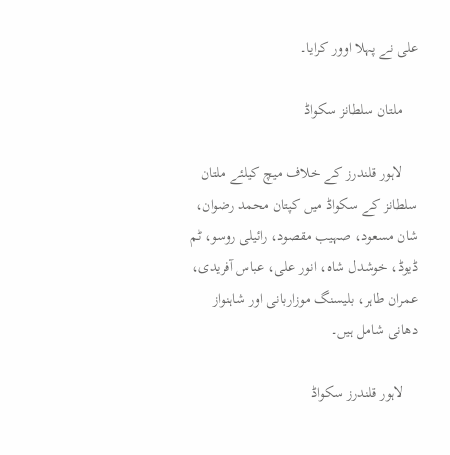علی نے پہلا اوور کرایا۔

    ملتان سلطانز سکواڈ

    لاہور قلندرز کے خلاف میچ کیلئے ملتان سلطانز کے سکواڈ میں کپتان محمد رضوان، شان مسعود، صہیب مقصود، رائیلی روسو، ٹم ڈیوڈ، خوشدل شاہ، انور علی، عباس آفریدی، عمران طاہر، بلیسنگ موزاربانی اور شاہنواز دھانی شامل ہیں۔

    لاہور قلندرز سکواڈ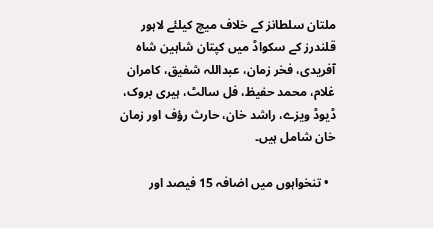ملتان سلطانز کے خلاف میچ کیلئے لاہور قلندرز کے سکواڈ میں کپتان شاہین شاہ آفریدی، فخر زمان، عبداللہ شفیق، کامران غلام، محمد حفیظ، فل سالٹ، ہیری بروک، ڈیوڈ ویزے، راشد خان، حارث رؤف اور زمان خان شامل ہیں۔

  • تنخواہوں میں اضافہ 15 فیصد اور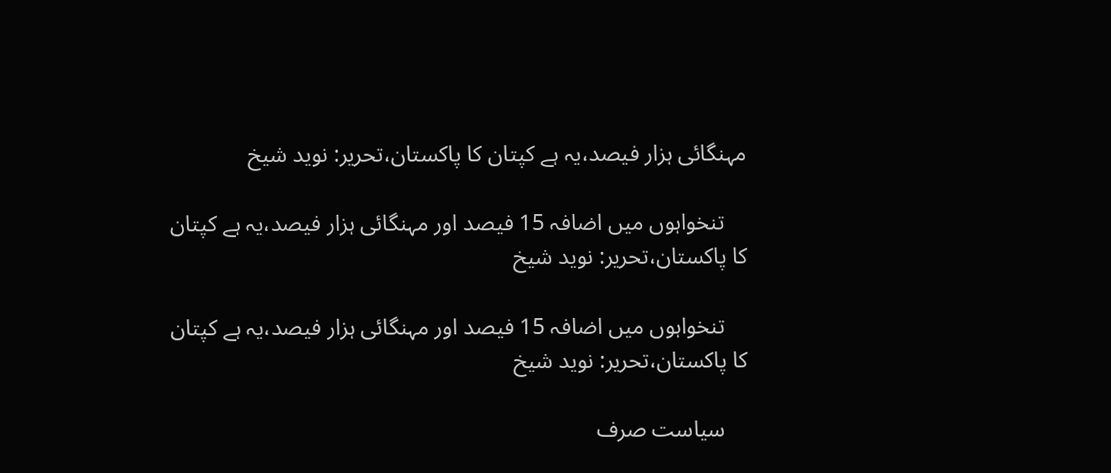مہنگائی ہزار فیصد،یہ ہے کپتان کا پاکستان،تحریر: نوید شیخ

    تنخواہوں میں اضافہ 15 فیصد اور مہنگائی ہزار فیصد،یہ ہے کپتان کا پاکستان،تحریر: نوید شیخ

    تنخواہوں میں اضافہ 15 فیصد اور مہنگائی ہزار فیصد،یہ ہے کپتان کا پاکستان،تحریر: نوید شیخ

    سیاست صرف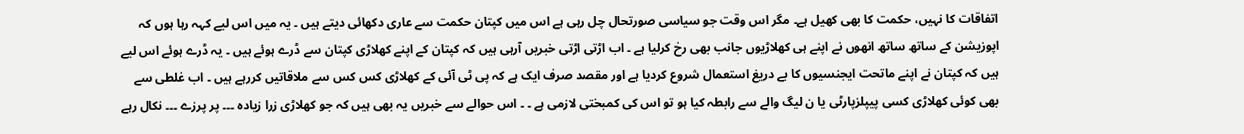اتفاقات کا نہیں، حکمت کا بھی کھیل ہے۔ مگر اس وقت جو سیاسی صورتحال چل رہی ہے اس میں کپتان حکمت سے عاری دکھائی دیتے ہیں ۔ یہ میں اس لیے کہہ رہا ہوں کہ اپوزیشن کے ساتھ ساتھ انھوں نے اپنے ہی کھلاڑیوں جانب بھی رخ کرلیا ہے ۔ اب اڑتی اڑتی خبریں آرہی ہیں کہ کپتان کے اپنے کھلاڑی کپتان سے ڈرے ہوئے ہیں ۔ یہ ڈرے ہوئے اس لیے ہیں کہ کپتان نے اپنے ماتحت ایجنسیوں کا بے دریغ استعمال شروع کردیا ہے اور مقصد صرف ایک ہے کہ پی ٹی آئی کے کھلاڑی کس کس سے ملاقاتیں کررہے ہیں ۔ اب غلطی سے بھی کوئی کھلاڑی کسی پیپلزپارٹی یا ن لیگ والے سے رابطہ کیا ہو تو اس کی کمبختی لازمی ہے ۔ ۔ اس حوالے سے خبریں یہ بھی ہیں کہ جو کھلاڑی زرا زیادہ ۔۔۔ پر پرزے ۔۔۔ نکال رہے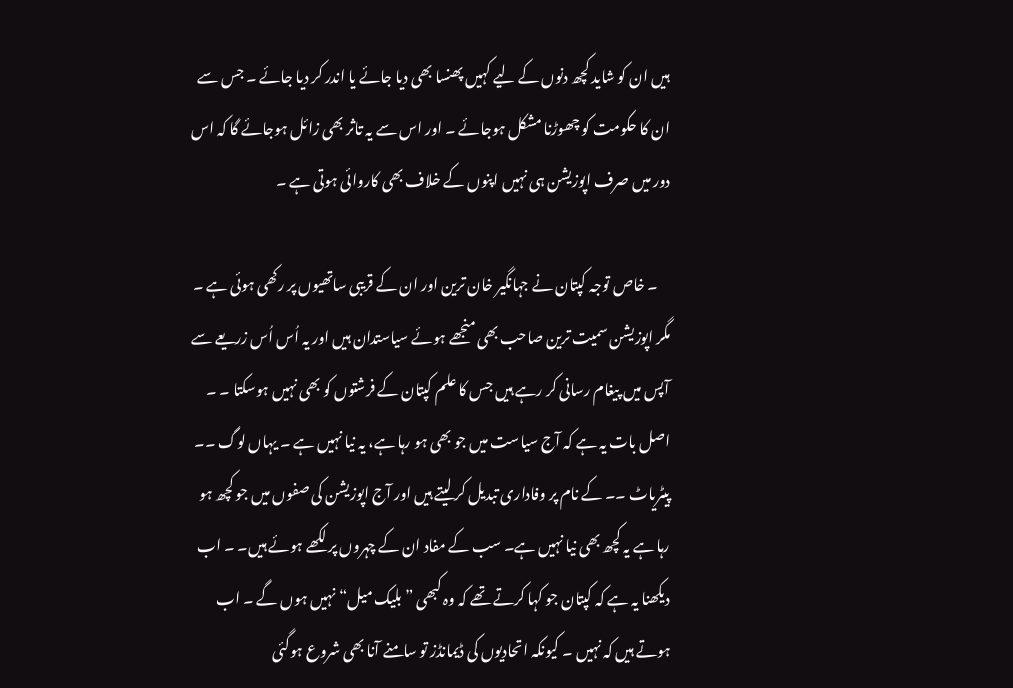ہیں ان کو شاید کچھ دنوں کے لیے کہیں پھنسا بھی دیا جائے یا اندر کر دیا جائے ۔ جس سے ان کا حکومت کو چھوڑنا مشکل ہوجائے ۔ اور اس سے یہ تاثر بھی زائل ہوجائے گا کہ اس دور میں صرف اپوزیشن ہی نہیں اپنوں کے خلاف بھی کاروائی ہوتی ہے ۔

    ۔ خاص توجہ کپتان نے جہانگیر خان ترین اور ان کے قریبی ساتھیوں پر رکھی ہوئی ہے ۔ مگر اپوزیشن سمیت ترین صاحب بھی منجھے ہوئے سیاستدان ہیں اور یہ اُس اُس زریعے سے آپس میں پیغام رسانی کر رہے ہیں جس کا علم کپتان کے فرشتوں کو بھی نہیں ہوسکتا ۔ ۔ اصل بات یہ ہے کہ آج سیاست میں جو بھی ہو رہا ہے، یہ نیا نہیں ہے ۔ یہاں لوگ ۔۔ پیٹریاٹ ۔۔ کے نام پر وفاداری تبدیل کر لیتے ہیں اور آج اپوزیشن کی صفوں میں جو کچھ ہو رہا ہے یہ کچھ بھی نیا نہیں ہے۔ سب کے مفاد ان کے چہروں پر لکھے ہوئے ہیں۔ ۔ اب دیکھنا یہ ہے کہ کپتان جو کہا کرتے تھے کہ وہ کبھی ”بلیک میل“ نہیں ہوں گے ۔ اب ہوتے ہیں کہ نہیں ۔ کیونکہ اتحادیوں کی ڈیمانڈز تو سامنے آنا بھی شروع ہوگئی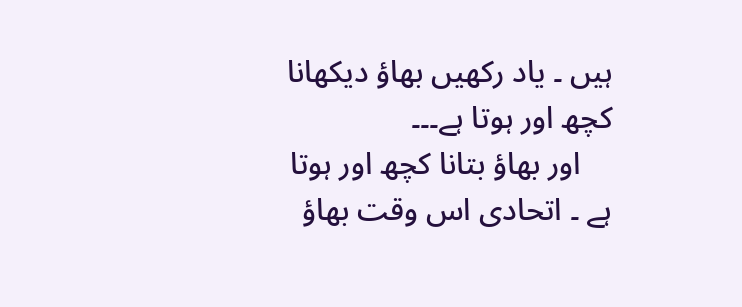ہیں ۔ یاد رکھیں بھاؤ دیکھانا کچھ اور ہوتا ہے۔۔۔
    اور بھاؤ بتانا کچھ اور ہوتا ہے ۔ اتحادی اس وقت بھاؤ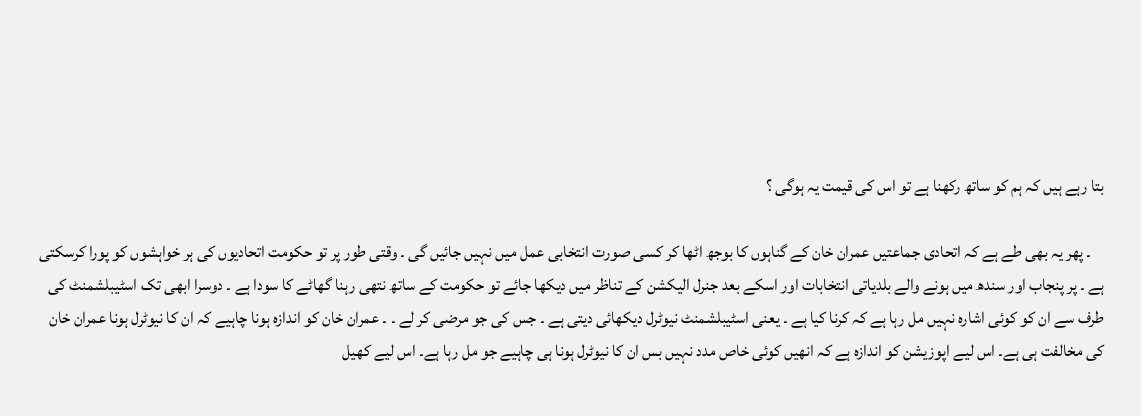بتا رہے ہیں کہ ہم کو ساتھ رکھنا ہے تو اس کی قیمت یہ ہوگی ؟

    ۔ پھر یہ بھی طے ہے کہ اتحادی جماعتیں عمران خان کے گناہوں کا بوجھ اٹھا کر کسی صورت انتخابی عمل میں نہیں جائیں گی ۔ وقتی طور پر تو حکومت اتحادیوں کی ہر خواہشوں کو پورا کرسکتی ہے ۔ پر پنجاب اور سندھ میں ہونے والے بلدیاتی انتخابات اور اسکے بعد جنرل الیکشن کے تناظر میں دیکھا جائے تو حکومت کے ساتھ نتھی رہنا گھاٹے کا سودا ہے ۔ دوسرا ابھی تک اسٹیبلشمنٹ کی طرف سے ان کو کوئی اشارہ نہیں مل رہا ہے کہ کرنا کیا ہے ۔ یعنی اسٹیبلشمنٹ نیوٹرل دیکھائی دیتی ہے ۔ جس کی جو مرضی کر لے ۔ ۔ عمران خان کو اندازہ ہونا چاہیے کہ ان کا نیوٹرل ہونا عمران خان کی مخالفت ہی ہے۔ اس لیے اپوزیشن کو اندازہ ہے کہ انھیں کوئی خاص مدد نہیں بس ان کا نیوٹرل ہونا ہی چاہیے جو مل رہا ہے۔ اس لیے کھیل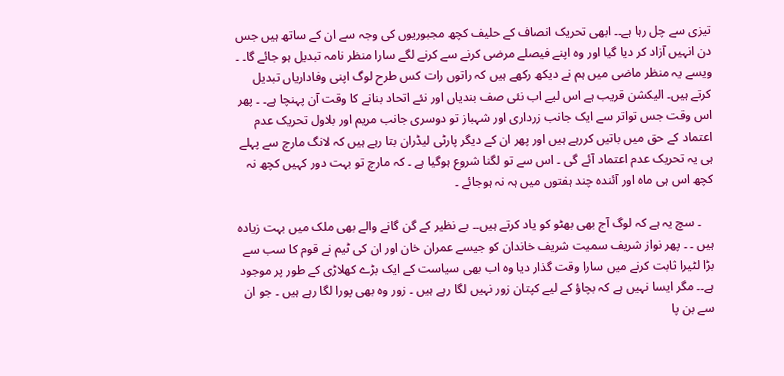تیزی سے چل رہا ہے۔۔ ابھی تحریک انصاف کے حلیف کچھ مجبوریوں کی وجہ سے ان کے ساتھ ہیں جس دن انہیں آزاد کر دیا گیا اور وہ اپنے فیصلے مرضی کرنے سے کرنے لگے سارا منظر نامہ تبدیل ہو جائے گا۔ ۔ ویسے یہ منظر ماضی میں ہم نے دیکھ رکھے ہیں کہ راتوں رات کس طرح لوگ اپنی وفاداریاں تبدیل کرتے ہیں۔ الیکشن قریب ہے اس لیے اب نئی صف بندیاں اور نئے اتحاد بنانے کا وقت آن پہنچا ہے۔ ۔ پھر اس وقت جس تواتر سے ایک جانب زرداری اور شہباز تو دوسری جانب مریم اور بلاول تحریک عدم اعتماد کے حق میں باتیں کررہے ہیں اور پھر ان کے دیگر پارٹی لیڈران بتا رہے ہیں کہ لانگ مارچ سے پہلے ہی یہ تحریک عدم اعتماد آئے گی ۔ اس سے تو لگنا شروع ہوگیا ہے ۔ کہ مارچ تو بہت دور کہیں کچھ نہ کچھ اس ہی ماہ اور آئندہ چند ہفتوں میں ہہ نہ ہوجائے ۔

    ۔ سچ یہ ہے کہ لوگ آج بھی بھٹو کو یاد کرتے ہیں۔۔ بے نظیر کے گن گانے والے بھی ملک میں بہت زیادہ ہیں ۔ ۔ پھر نواز شریف سمیت شریف خاندان کو جیسے عمران خان اور ان کی ٹیم نے قوم کا سب سے بڑا لٹیرا ثابت کرنے میں سارا وقت گذار دیا وہ اب بھی سیاست کے ایک بڑے کھلاڑی کے طور پر موجود ہے۔۔ مگر ایسا نہیں ہے کہ بچاؤ کے لیے کپتان زور نہیں لگا رہے ہیں ۔ زور وہ بھی پورا لگا رہے ہیں ۔ جو ان سے بن پا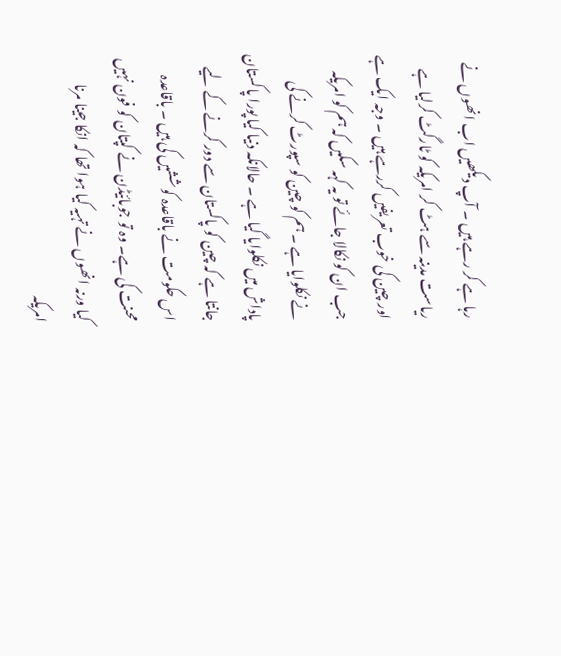رہا ہے کر رہے ہیں ۔ آپ دیکھیں اب انھوں نے ریاست مدینہ سے ہٹ کر امریکہ کو ٹارگٹ کرلیا ہے اور چین کی خوب تعریفیں کررہے ہیں ۔ وجہ ایک ہے جب ان کو نکالا جائے تو یہ کہہ سکیں کہ ہم کو امریکہ نے نکلوایا ہے ۔ ہم کو چین کو سپورٹ کرنے کی پاداش میں نکلوایا گیا ہے ۔ حالانکہ دنیا کیا پورا پاکستان جانتا ہے کہ چین کو پاکستان سے دور کرنے کے لیے اس حکومت نے باقاعدہ کوششیں کی ہیں ۔ باقاعدہ محنت کی ہے۔ وہ تو جوبائیڈن نے کپتان کو فون نہیں کیا ورنہ انھوں نے تہیہ کیا ہوا تھا کہ انکا جینا مرنا امریکہ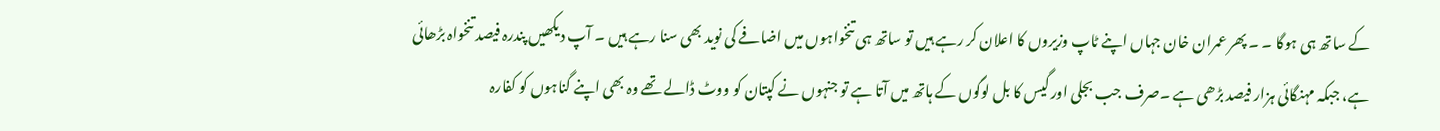کے ساتھ ہی ہوگا ۔ ۔ پھر عمران خان جہاں اپنے ٹاپ وزیروں کا اعلان کر رہے ہیں تو ساتھ ہی تنخواہوں میں اضافے کی نوید بھی سنا رہے ہیں ۔ آپ دیکھیں پندرہ فیصد تنخواہ بڑھائی ہے، جبکہ مہنگائی ہزار فیصد بڑھی ہے ۔صرف جب بجلی اور گیس کا بل لوگوں کے ہاتھ میں آتا ہے تو جنہوں نے کپتان کو ووٹ ڈالے تھے وہ بھی اپنے گناہوں کو کفارہ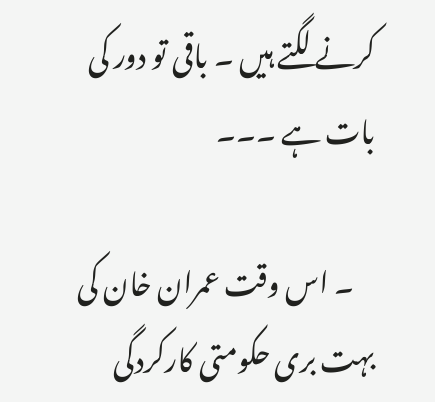کرنے لگتے ہیں ۔ باقی تو دور کی بات ہے ۔۔۔

    ۔ اس وقت عمران خان کی بہت بری حکومتی کارکردگی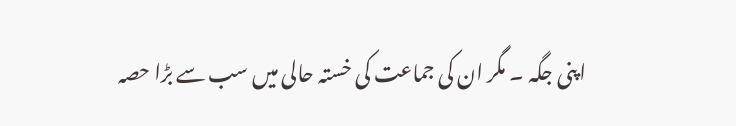اپنی جگہ ۔ مگر ان کی جماعت کی خستہ حالی میں سب سے بڑا حصہ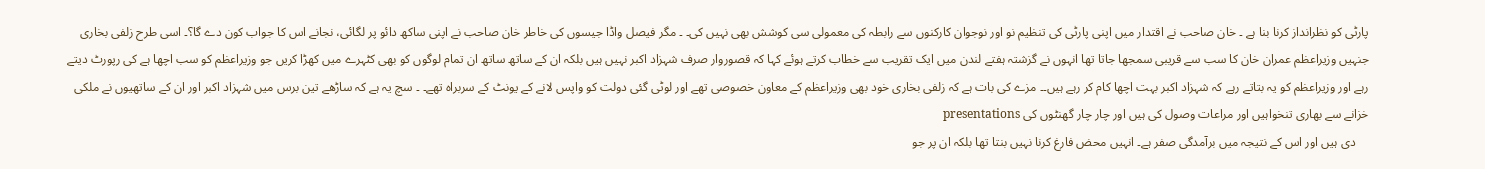پارٹی کو نظرانداز کرنا بنا ہے ۔ خان صاحب نے اقتدار میں اپنی پارٹی کی تنظیم نو اور نوجوان کارکنوں سے رابطہ کی معمولی سی کوشش بھی نہیں کی۔ ۔ مگر فیصل واڈا جیسوں کی خاطر خان صاحب نے اپنی ساکھ دائو پر لگائی، نجانے اس کا جواب کون دے گا؟۔ اسی طرح زلفی بخاری جنہیں وزیراعظم عمران خان کا سب سے قریبی سمجھا جاتا تھا انہوں نے گزشتہ ہفتے لندن میں ایک تقریب سے خطاب کرتے ہوئے کہا کہ قصوروار صرف شہزاد اکبر نہیں ہیں بلکہ ان کے ساتھ ساتھ ان تمام لوگوں کو بھی کٹہرے میں کھڑا کریں جو وزیراعظم کو سب اچھا ہے کی رپورٹ دیتے رہے اور وزیراعظم کو یہ بتاتے رہے کہ شہزاد اکبر بہت اچھا کام کر رہے ہیں۔۔ مزے کی بات ہے کہ زلفی بخاری خود بھی وزیراعظم کے معاون خصوصی تھے اور لوٹی گئی دولت کو واپس لانے کے یونٹ کے سربراہ تھے۔ ۔ سچ یہ ہے کہ ساڑھے تین برس میں شہزاد اکبر اور ان کے ساتھیوں نے ملکی خزانے سے بھاری تنخواہیں اور مراعات وصول کی ہیں اور چار چار گھنٹوں کی presentations
    دی ہیں اور اس کے نتیجہ میں برآمدگی صفر ہے۔ انہیں محض فارغ کرنا نہیں بنتا تھا بلکہ ان پر جو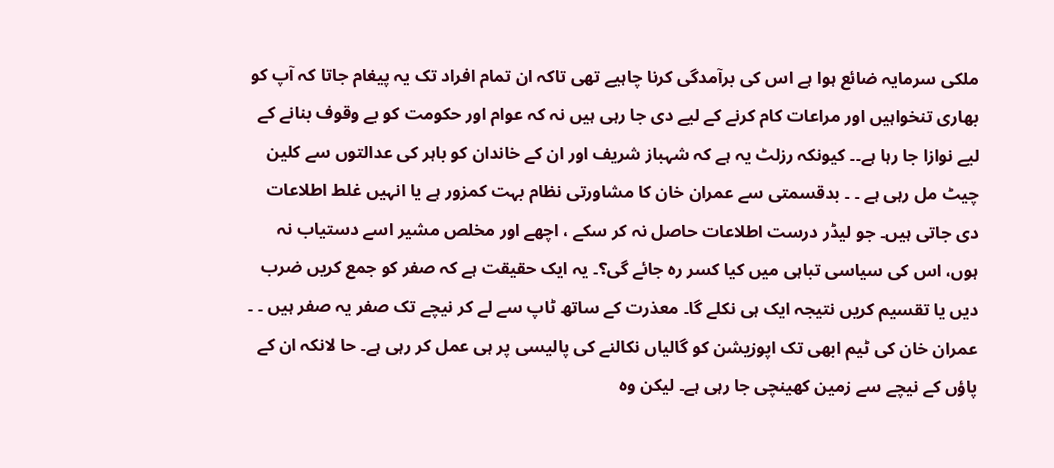ملکی سرمایہ ضائع ہوا ہے اس کی برآمدگی کرنا چاہیے تھی تاکہ ان تمام افراد تک یہ پیغام جاتا کہ آپ کو بھاری تنخواہیں اور مراعات کام کرنے کے لیے دی جا رہی ہیں نہ کہ عوام اور حکومت کو بے وقوف بنانے کے لیے نوازا جا رہا ہے۔۔ کیونکہ رزلٹ یہ ہے کہ شہباز شریف اور ان کے خاندان کو باہر کی عدالتوں سے کلین چیٹ مل رہی ہے ۔ ۔ بدقسمتی سے عمران خان کا مشاورتی نظام بہت کمزور ہے یا انہیں غلط اطلاعات دی جاتی ہیں۔ جو لیڈر درست اطلاعات حاصل نہ کر سکے ، اچھے اور مخلص مشیر اسے دستیاب نہ ہوں، اس کی سیاسی تباہی میں کیا کسر رہ جائے گی؟۔ یہ ایک حقیقت ہے کہ صفر کو جمع کریں ضرب دیں یا تقسیم کریں نتیجہ ایک ہی نکلے گا۔ معذرت کے ساتھ ٹاپ سے لے کر نیچے تک صفر یہ صفر ہیں ۔ ۔ عمران خان کی ٹیم ابھی تک اپوزیشن کو گالیاں نکالنے کی پالیسی پر ہی عمل کر رہی ہے۔ حا لانکہ ان کے پاؤں کے نیچے سے زمین کھینچی جا رہی ہے۔ لیکن وہ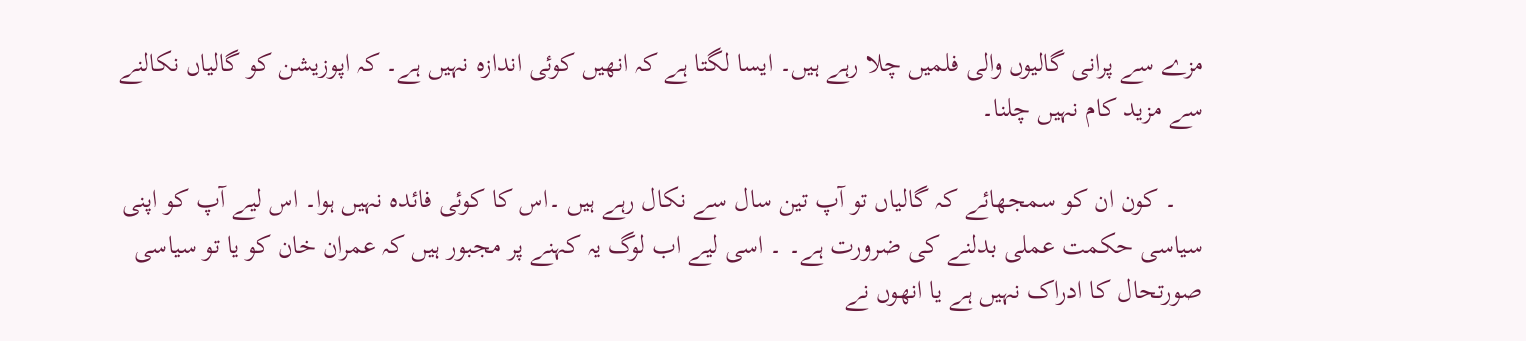مزے سے پرانی گالیوں والی فلمیں چلا رہے ہیں۔ ایسا لگتا ہے کہ انھیں کوئی اندازہ نہیں ہے۔ کہ اپوزیشن کو گالیاں نکالنے سے مزید کام نہیں چلنا۔

    ۔ کون ان کو سمجھائے کہ گالیاں تو آپ تین سال سے نکال رہے ہیں ۔اس کا کوئی فائدہ نہیں ہوا۔ اس لیے آپ کو اپنی سیاسی حکمت عملی بدلنے کی ضرورت ہے۔ ۔ اسی لیے اب لوگ یہ کہنے پر مجبور ہیں کہ عمران خان کو یا تو سیاسی صورتحال کا ادراک نہیں ہے یا انھوں نے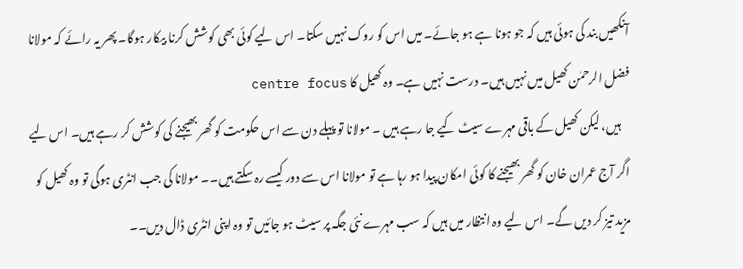آنکھیں بند کی ہوئی ہیں کہ جو ہونا ہے ہو جائے۔ میں اس کو روک نہیں سکتا۔ اس لیے کوئی بھی کوشش کرنا بیکار ہوگا۔ پھر یہ رائے کہ مولانا فضل الرحمٰن کھیل میں نہیں ہیں۔ درست نہیں ہے۔ وہ کھیل کا centre focus
    ہیں، لیکن کھیل کے باقی مہرے سیٹ کیے جا رہے ہیں ۔ مولانا تو پہلے دن سے اس حکومت کو گھر بھیجنے کی کوشش کر رہے ہیں۔ اس لیے اگر آج عمران خان کو گھر بھیجنے کا کوئی امکان پیدا ہو رہا ہے تو مولانا اس سے دور کیسے رہ سکتے ہیں۔۔ مولانا کی جب انٹری ہوگی تو وہ کھیل کو مزید تیز کر دیں گے۔ اس لیے وہ انتظار میں ہیں کہ سب مہرے نئی جگہ پر سیٹ ہو جائیں تو وہ اپنی انٹری ڈال دیں۔۔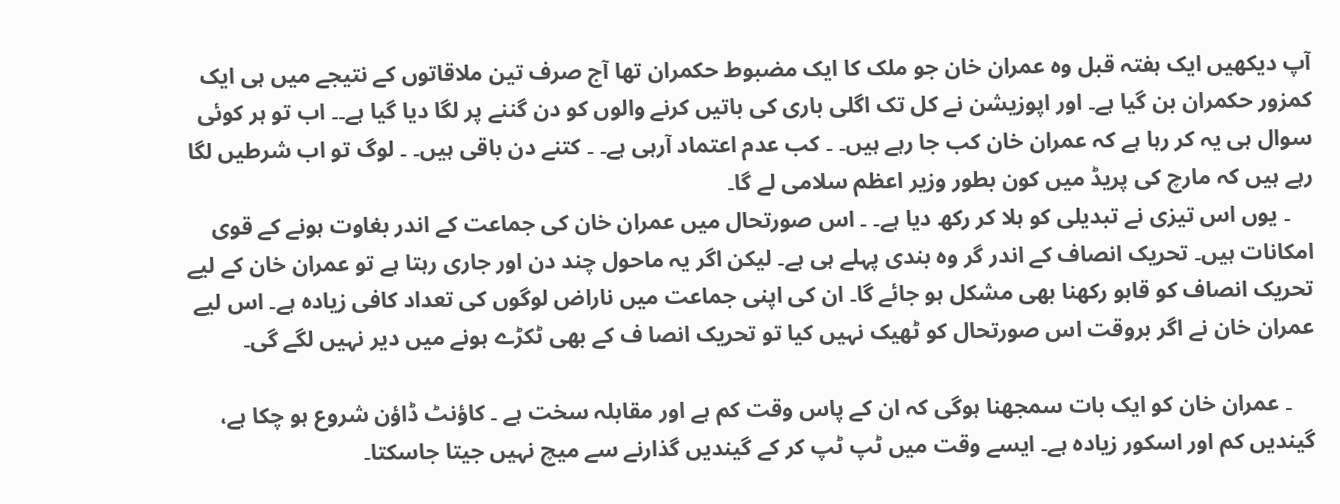آپ دیکھیں ایک ہفتہ قبل وہ عمران خان جو ملک کا ایک مضبوط حکمران تھا آج صرف تین ملاقاتوں کے نتیجے میں ہی ایک کمزور حکمران بن گیا ہے۔ اور اپوزیشن نے کل تک اگلی باری کی باتیں کرنے والوں کو دن گننے پر لگا دیا گیا ہے۔۔ اب تو ہر کوئی سوال ہی یہ کر رہا ہے کہ عمران خان کب جا رہے ہیں۔ ۔ کب عدم اعتماد آرہی ہے۔ ۔ کتنے دن باقی ہیں۔ ۔ لوگ تو اب شرطیں لگا رہے ہیں کہ مارچ کی پریڈ میں کون بطور وزیر اعظم سلامی لے گا۔
    ۔ یوں اس تیزی نے تبدیلی کو ہلا کر رکھ دیا ہے۔ ۔ اس صورتحال میں عمران خان کی جماعت کے اندر بغاوت ہونے کے قوی امکانات ہیں۔ تحریک انصاف کے اندر گر وہ بندی پہلے ہی ہے۔ لیکن اگر یہ ماحول چند دن اور جاری رہتا ہے تو عمران خان کے لیے تحریک انصاف کو قابو رکھنا بھی مشکل ہو جائے گا۔ ان کی اپنی جماعت میں ناراض لوگوں کی تعداد کافی زیادہ ہے۔ اس لیے عمران خان نے اگر بروقت اس صورتحال کو ٹھیک نہیں کیا تو تحریک انصا ف کے بھی ٹکڑے ہونے میں دیر نہیں لگے گی۔

    ۔ عمران خان کو ایک بات سمجھنا ہوگی کہ ان کے پاس وقت کم ہے اور مقابلہ سخت ہے ۔ کاؤنٹ ڈاؤن شروع ہو چکا ہے، گیندیں کم اور اسکور زیادہ ہے۔ ایسے وقت میں ٹپ ٹپ کر کے گیندیں گذارنے سے میچ نہیں جیتا جاسکتا۔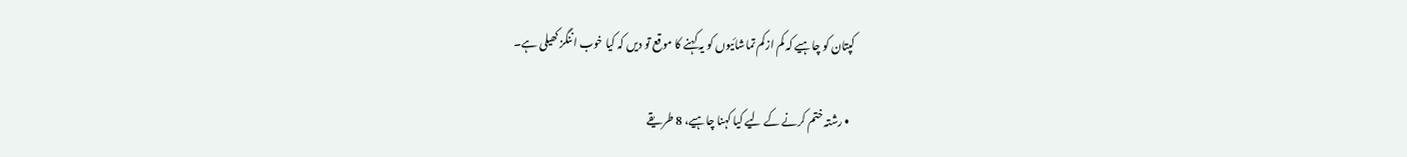کپتان کو چاہیے کہ کم ازکم تماشائیوں کو یہ کہنے کا موقع تو دیں کہ کیا خوب اننگز کھیلی ہے۔

  • رشتہ ختم کرنے کے لیے کیا کہنا چاہیے، 8 طریقے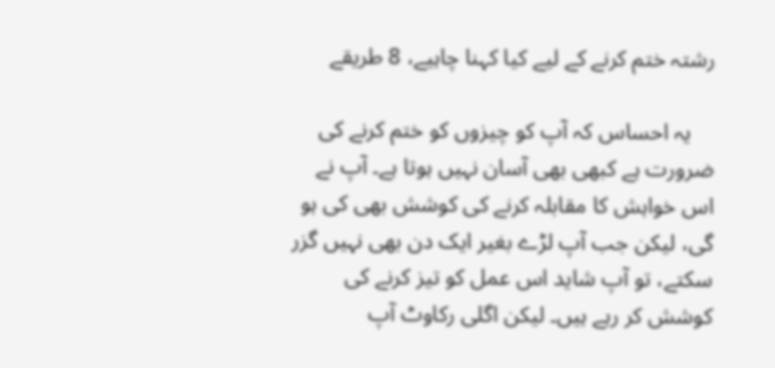رشتہ ختم کرنے کے لیے کیا کہنا چاہیے، 8 طریقے

    یہ احساس کہ آپ کو چیزوں کو ختم کرنے کی ضرورت ہے کبھی بھی آسان نہیں ہوتا ہے۔ آپ نے اس خواہش کا مقابلہ کرنے کی کوشش بھی کی ہو گی، لیکن جب آپ لڑے بغیر ایک دن بھی نہیں گزر سکتے، تو آپ شاید اس عمل کو تیز کرنے کی کوشش کر رہے ہیں۔ لیکن اگلی رکاوٹ آپ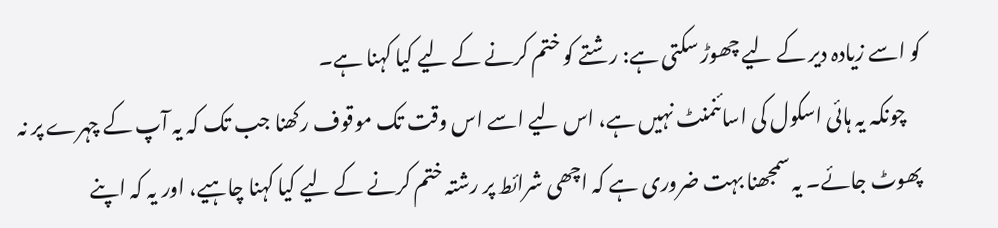کو اسے زیادہ دیر کے لیے چھوڑ سکتی ہے: رشتے کو ختم کرنے کے لیے کیا کہنا ہے۔
    چونکہ یہ ہائی اسکول کی اسائنمنٹ نہیں ہے، اس لیے اسے اس وقت تک موقوف رکھنا جب تک کہ یہ آپ کے چہرے پر نہ پھوٹ جائے۔ یہ سمجھنا بہت ضروری ہے کہ اچھی شرائط پر رشتہ ختم کرنے کے لیے کیا کہنا چاہیے، اور یہ کہ اپنے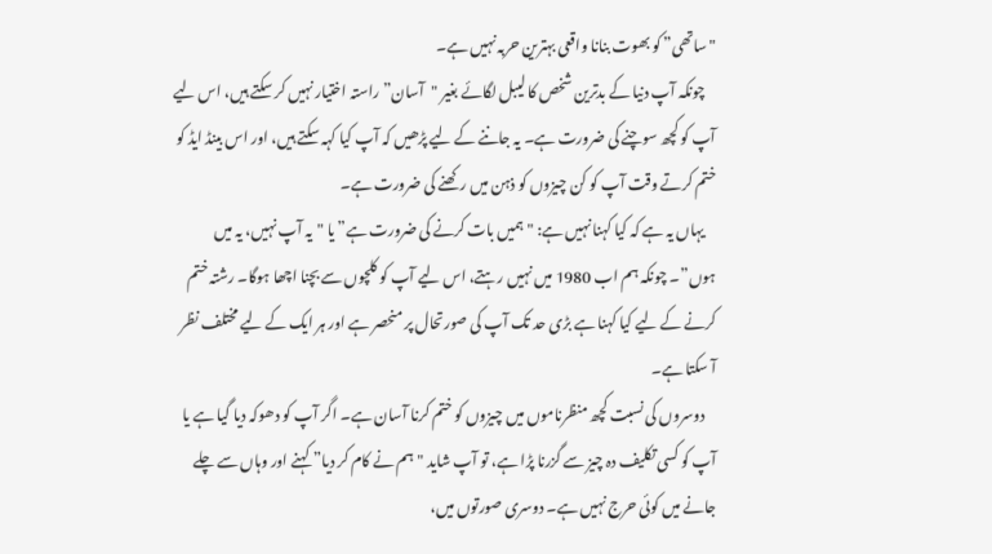"ساتھی” کو بھوت بنانا واقعی بہترین حربہ نہیں ہے۔
    چونکہ آپ دنیا کے بدترین شخص کا لیبل لگائے بغیر "آسان” راستہ اختیار نہیں کر سکتے ہیں، اس لیے آپ کو کچھ سوچنے کی ضرورت ہے۔ یہ جاننے کے لیے پڑھیں کہ آپ کیا کہہ سکتے ہیں، اور اس بینڈ ایڈ کو ختم کرتے وقت آپ کو کن چیزوں کو ذہن میں رکھنے کی ضرورت ہے۔
    یہاں یہ ہے کہ کیا کہنا نہیں ہے: "ہمیں بات کرنے کی ضرورت ہے” یا "یہ آپ نہیں، یہ میں ہوں”۔ چونکہ ہم اب 1980 میں نہیں رہتے، اس لیے آپ کو کلچوں سے بچنا اچھا ہوگا۔ رشتہ ختم کرنے کے لیے کیا کہنا ہے بڑی حد تک آپ کی صورتحال پر منحصر ہے اور ہر ایک کے لیے مختلف نظر آ سکتا ہے۔
    دوسروں کی نسبت کچھ منظرناموں میں چیزوں کو ختم کرنا آسان ہے۔ اگر آپ کو دھوکہ دیا گیا ہے یا آپ کو کسی تکلیف دہ چیز سے گزرنا پڑا ہے، تو آپ شاید "ہم نے کام کر دیا” کہنے اور وہاں سے چلے جانے میں کوئی حرج نہیں ہے۔ دوسری صورتوں میں،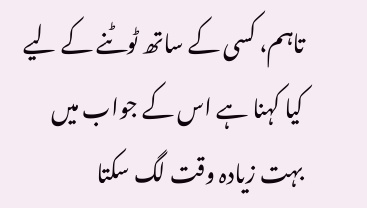تاہم، کسی کے ساتھ ٹوٹنے کے لیے کیا کہنا ہے اس کے جواب میں بہت زیادہ وقت لگ سکتا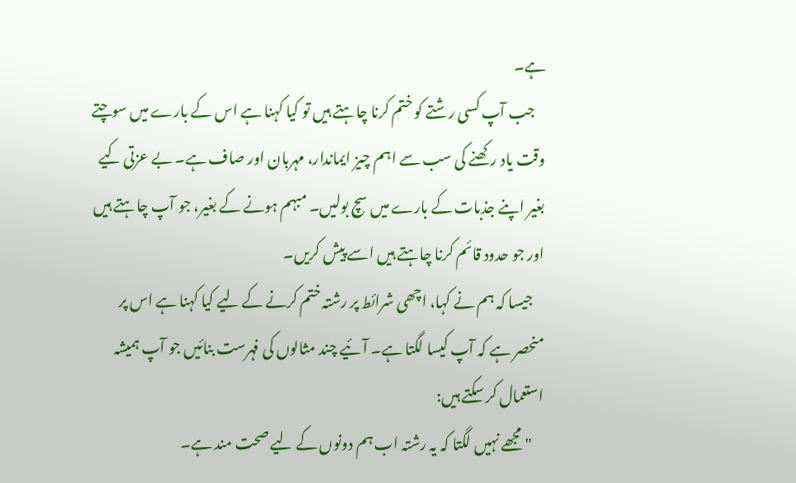ہے۔
    جب آپ کسی رشتے کو ختم کرنا چاہتے ہیں تو کیا کہنا ہے اس کے بارے میں سوچتے وقت یاد رکھنے کی سب سے اہم چیز ایماندار، مہربان اور صاف ہے۔ بے عزتی کیے بغیر اپنے جذبات کے بارے میں سچ بولیں۔ مبہم ہونے کے بغیر، جو آپ چاہتے ہیں اور جو حدود قائم کرنا چاہتے ہیں اسے پیش کریں۔
    جیسا کہ ہم نے کہا، اچھی شرائط پر رشتہ ختم کرنے کے لیے کیا کہنا ہے اس پر منحصر ہے کہ آپ کیسا لگتا ہے۔ آئیے چند مثالوں کی فہرست بنائیں جو آپ ہمیشہ استعمال کر سکتے ہیں:
    "مجھے نہیں لگتا کہ یہ رشتہ اب ہم دونوں کے لیے صحت مند ہے۔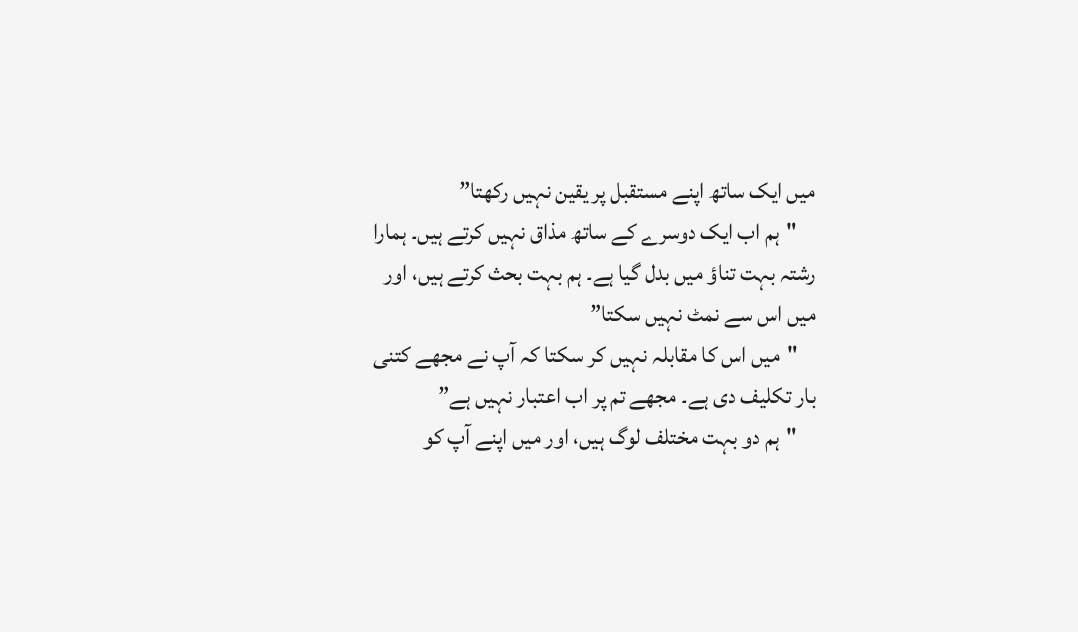میں ایک ساتھ اپنے مستقبل پر یقین نہیں رکھتا”
    "ہم اب ایک دوسرے کے ساتھ مذاق نہیں کرتے ہیں۔ ہمارا رشتہ بہت تناؤ میں بدل گیا ہے۔ ہم بہت بحث کرتے ہیں، اور میں اس سے نمٹ نہیں سکتا”
    "میں اس کا مقابلہ نہیں کر سکتا کہ آپ نے مجھے کتنی بار تکلیف دی ہے۔ مجھے تم پر اب اعتبار نہیں ہے”
    "ہم دو بہت مختلف لوگ ہیں، اور میں اپنے آپ کو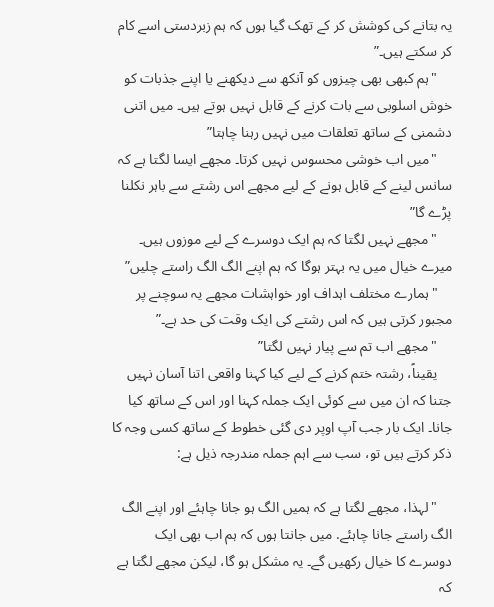یہ بتانے کی کوشش کر کے تھک گیا ہوں کہ ہم زبردستی اسے کام کر سکتے ہیں۔”
    "ہم کبھی بھی چیزوں کو آنکھ سے دیکھنے یا اپنے جذبات کو خوش اسلوبی سے بات کرنے کے قابل نہیں ہوتے ہیں۔ میں اتنی دشمنی کے ساتھ تعلقات میں نہیں رہنا چاہتا”
    "میں اب خوشی محسوس نہیں کرتا۔ مجھے ایسا لگتا ہے کہ سانس لینے کے قابل ہونے کے لیے مجھے اس رشتے سے باہر نکلنا پڑے گا”
    "مجھے نہیں لگتا کہ ہم ایک دوسرے کے لیے موزوں ہیں۔ میرے خیال میں یہ بہتر ہوگا کہ ہم اپنے الگ الگ راستے چلیں”
    "ہمارے مختلف اہداف اور خواہشات مجھے یہ سوچنے پر مجبور کرتی ہیں کہ اس رشتے کی ایک وقت کی حد ہے۔”
    "مجھے اب تم سے پیار نہیں لگتا”
    یقیناً، رشتہ ختم کرنے کے لیے کیا کہنا واقعی اتنا آسان نہیں جتنا کہ ان میں سے کوئی ایک جملہ کہنا اور اس کے ساتھ کیا جانا۔ ایک بار جب آپ اوپر دی گئی خطوط کے ساتھ کسی وجہ کا ذکر کرتے ہیں تو، سب سے اہم جملہ مندرجہ ذیل ہے:

    "لہذا، مجھے لگتا ہے کہ ہمیں الگ ہو جانا چاہئے اور اپنے الگ الگ راستے جانا چاہئے. میں جانتا ہوں کہ ہم اب بھی ایک دوسرے کا خیال رکھیں گے۔ یہ مشکل ہو گا، لیکن مجھے لگتا ہے کہ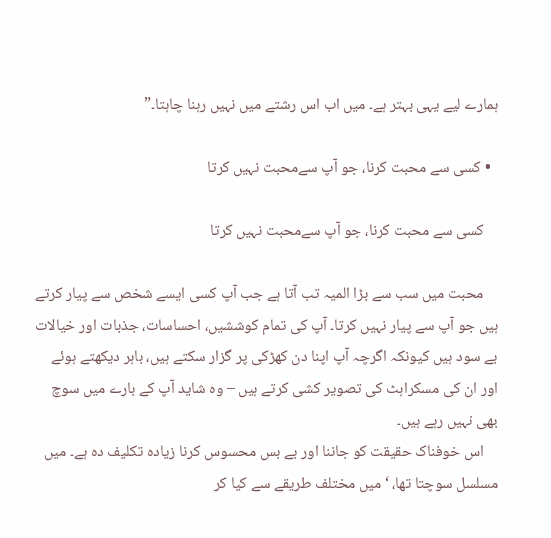ہمارے لیے یہی بہتر ہے۔ میں اب اس رشتے میں نہیں رہنا چاہتا۔”

  • کسی سے محبت کرنا، جو آپ سےمحبت نہیں کرتا

    کسی سے محبت کرنا، جو آپ سےمحبت نہیں کرتا

    محبت میں سب سے بڑا المیہ تب آتا ہے جب آپ کسی ایسے شخص سے پیار کرتے ہیں جو آپ سے پیار نہیں کرتا۔ آپ کی تمام کوششیں، احساسات، جذبات اور خیالات بے سود ہیں کیونکہ اگرچہ آپ اپنا دن کھڑکی پر گزار سکتے ہیں، باہر دیکھتے ہوئے اور ان کی مسکراہٹ کی تصویر کشی کرتے ہیں – وہ شاید آپ کے بارے میں سوچ بھی نہیں رہے ہیں۔
    اس خوفناک حقیقت کو جاننا اور بے بس محسوس کرنا زیادہ تکلیف دہ ہے۔ میں مسلسل سوچتا تھا، ‘میں مختلف طریقے سے کیا کر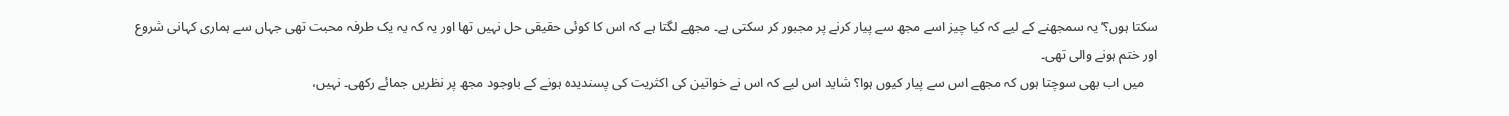سکتا ہوں؟’ یہ سمجھنے کے لیے کہ کیا چیز اسے مجھ سے پیار کرنے پر مجبور کر سکتی ہے۔ مجھے لگتا ہے کہ اس کا کوئی حقیقی حل نہیں تھا اور یہ کہ یہ یک طرفہ محبت تھی جہاں سے ہماری کہانی شروع اور ختم ہونے والی تھی۔
    میں اب بھی سوچتا ہوں کہ مجھے اس سے پیار کیوں ہوا؟ شاید اس لیے کہ اس نے خواتین کی اکثریت کی پسندیدہ ہونے کے باوجود مجھ پر نظریں جمائے رکھی۔ نہیں،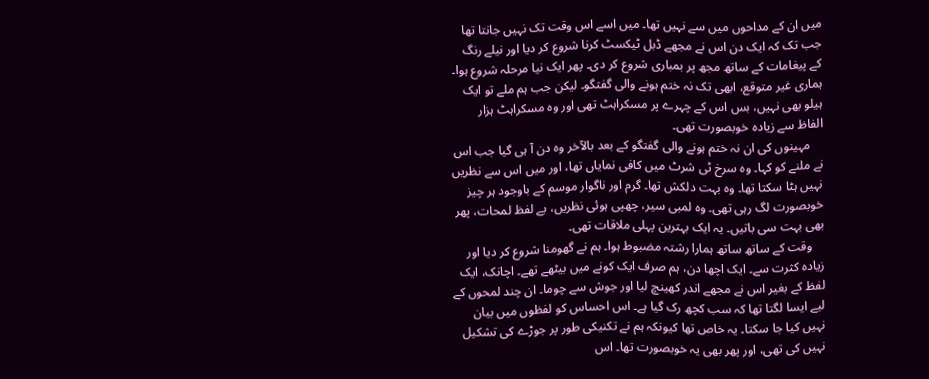میں ان کے مداحوں میں سے نہیں تھا۔ میں اسے اس وقت تک نہیں جانتا تھا جب تک کہ ایک دن اس نے مجھے ڈبل ٹیکسٹ کرنا شروع کر دیا اور نیلے رنگ کے پیغامات کے ساتھ مجھ پر بمباری شروع کر دی۔ پھر ایک نیا مرحلہ شروع ہوا۔ ہماری غیر متوقع، ابھی تک نہ ختم ہونے والی گفتگو۔ لیکن جب ہم ملے تو ایک ہیلو بھی نہیں، بس اس کے چہرے پر مسکراہٹ تھی اور وہ مسکراہٹ ہزار الفاظ سے زیادہ خوبصورت تھی۔
    مہینوں کی ان نہ ختم ہونے والی گفتگو کے بعد بالآخر وہ دن آ ہی گیا جب اس نے ملنے کو کہا۔ وہ سرخ ٹی شرٹ میں کافی نمایاں تھا، اور میں اس سے نظریں نہیں ہٹا سکتا تھا۔ وہ بہت دلکش تھا۔ گرم اور ناگوار موسم کے باوجود ہر چیز خوبصورت لگ رہی تھی۔ وہ لمبی سیر، چھپی ہوئی نظریں، بے لفظ لمحات، پھر بھی بہت سی باتیں۔ یہ ایک بہترین پہلی ملاقات تھی۔
    وقت کے ساتھ ساتھ ہمارا رشتہ مضبوط ہوا۔ ہم نے گھومنا شروع کر دیا اور زیادہ کثرت سے۔ ایک اچھا دن، ہم صرف ایک کونے میں بیٹھے تھے۔ اچانک، ایک لفظ کے بغیر اس نے مجھے اندر کھینچ لیا اور جوش سے چوما۔ ان چند لمحوں کے لیے ایسا لگتا تھا کہ سب کچھ رک گیا ہے۔ اس احساس کو لفظوں میں بیان نہیں کیا جا سکتا۔ یہ خاص تھا کیونکہ ہم نے تکنیکی طور پر جوڑے کی تشکیل نہیں کی تھی، اور پھر بھی یہ خوبصورت تھا۔ اس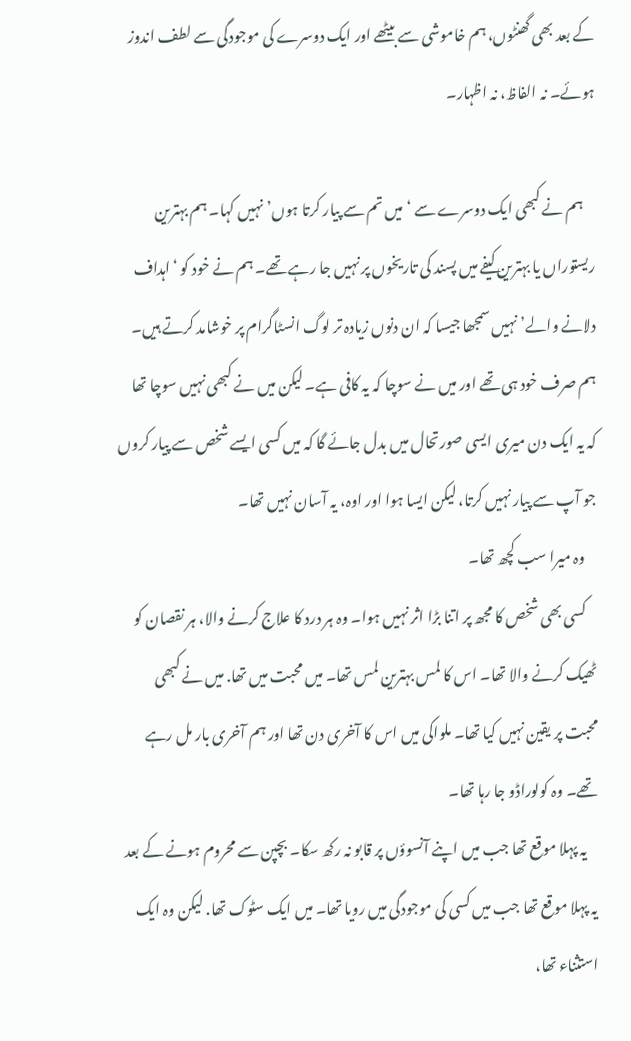کے بعد بھی گھنٹوں، ہم خاموشی سے بیٹھے اور ایک دوسرے کی موجودگی سے لطف اندوز ہوئے۔ نہ الفاظ، نہ اظہار۔

    ہم نے کبھی ایک دوسرے سے ‘میں تم سے پیار کرتا ہوں’ نہیں کہا۔ ہم بہترین ریستوراں یا بہترین کیفے میں پسند کی تاریخوں پر نہیں جا رہے تھے۔ ہم نے خود کو ‘اہداف دلانے والے’ نہیں سمجھا جیسا کہ ان دنوں زیادہ تر لوگ انسٹاگرام پر خوشامد کرتے ہیں۔ ہم صرف خود ہی تھے اور میں نے سوچا کہ یہ کافی ہے۔ لیکن میں نے کبھی نہیں سوچا تھا کہ یہ ایک دن میری ایسی صورتحال میں بدل جائے گا کہ میں کسی ایسے شخص سے پیار کروں جو آپ سے پیار نہیں کرتا، لیکن ایسا ہوا اور اوہ، یہ آسان نہیں تھا۔
    وہ میرا سب کچھ تھا۔
    کسی بھی شخص کا مجھ پر اتنا بڑا اثر نہیں ہوا۔ وہ ہر درد کا علاج کرنے والا، ہر نقصان کو ٹھیک کرنے والا تھا۔ اس کا لمس بہترین لمس تھا۔ میں محبت میں تھا. میں نے کبھی محبت پر یقین نہیں کیا تھا۔ ملواکی میں اس کا آخری دن تھا اور ہم آخری بار مل رہے تھے۔ وہ کولوراڈو جا رہا تھا۔
    یہ پہلا موقع تھا جب میں اپنے آنسوؤں پر قابو نہ رکھ سکا۔ بچپن سے محروم ہونے کے بعد یہ پہلا موقع تھا جب میں کسی کی موجودگی میں رویا تھا۔ میں ایک سٹوک تھا. لیکن وہ ایک استثناء تھا،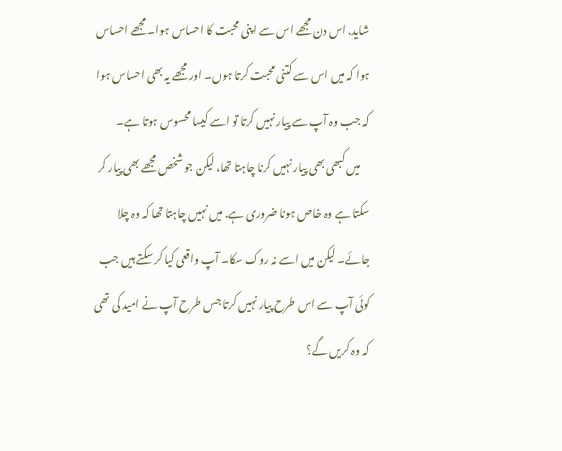شاید. اس دن مجھے اس سے اپنی محبت کا احساس ہوا۔ مجھے احساس ہوا کہ میں اس سے کتنی محبت کرتا ہوں۔ اور مجھے یہ بھی احساس ہوا کہ جب وہ آپ سے پیار نہیں کرتا تو اسے کیسا محسوس ہوتا ہے۔
    میں کبھی بھی پیار نہیں کرنا چاہتا تھا، لیکن جو شخص مجھے بھی پیار کر سکتا ہے وہ خاص ہونا ضروری ہے. میں نہیں چاہتا تھا کہ وہ چلا جائے۔ لیکن میں اسے نہ روک سکا۔ آپ واقعی کیا کر سکتے ہیں جب کوئی آپ سے اس طرح پیار نہیں کرتا جس طرح آپ نے امید کی تھی کہ وہ کریں گے؟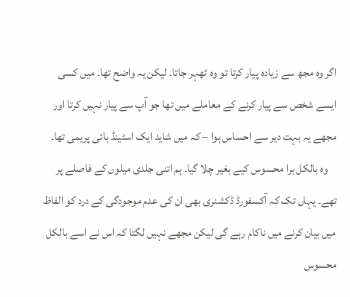اگر وہ مجھ سے زیادہ پیار کرتا تو وہ ٹھہر جاتا۔ لیکن یہ واضح تھا۔ میں کسی ایسے شخص سے پیار کرنے کے معاملے میں تھا جو آپ سے پیار نہیں کرتا اور مجھے یہ بہت دیر سے احساس ہوا – کہ میں شاید ایک اسٹینڈ بائی پریمی تھا۔
    وہ بالکل برا محسوس کیے بغیر چلا گیا۔ ہم اتنی جلدی میلوں کے فاصلے پر تھے۔ یہاں تک کہ آکسفورڈ ڈکشنری بھی ان کی عدم موجودگی کے درد کو الفاظ میں بیان کرنے میں ناکام رہے گی لیکن مجھے نہیں لگتا کہ اس نے اسے بالکل محسوس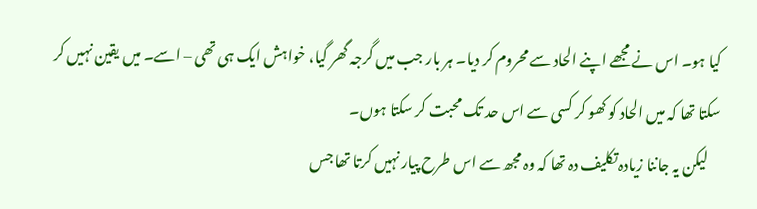کیا ہو۔ اس نے مجھے اپنے الحاد سے محروم کر دیا۔ ہر بار جب میں گرجہ گھر گیا، خواہش ایک ہی تھی – اسے۔ میں یقین نہیں کر سکتا تھا کہ میں الحاد کو کھو کر کسی سے اس حد تک محبت کر سکتا ہوں۔
    لیکن یہ جاننا زیادہ تکلیف دہ تھا کہ وہ مجھ سے اس طرح پیار نہیں کرتا تھا جس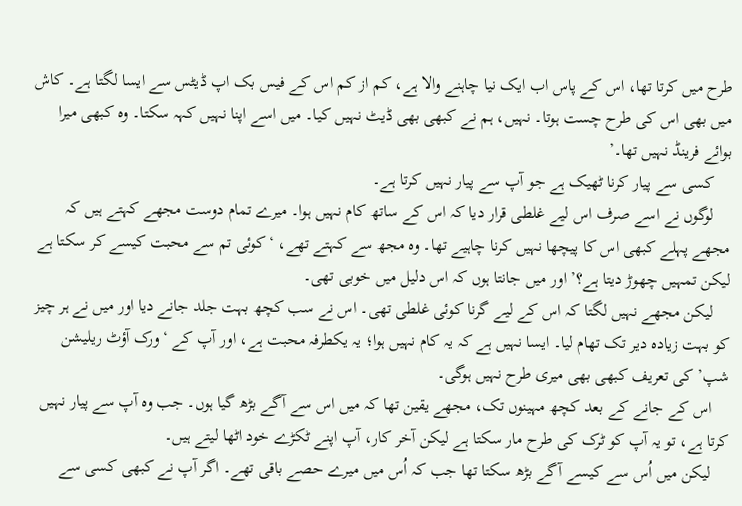طرح میں کرتا تھا، اس کے پاس اب ایک نیا چاہنے والا ہے، کم از کم اس کے فیس بک اپ ڈیٹس سے ایسا لگتا ہے۔ کاش میں بھی اس کی طرح چست ہوتا۔ نہیں، ہم نے کبھی بھی ڈیٹ نہیں کیا۔ میں اسے اپنا نہیں کہہ سکتا۔ وہ کبھی میرا بوائے فرینڈ نہیں تھا۔’
    کسی سے پیار کرنا ٹھیک ہے جو آپ سے پیار نہیں کرتا ہے۔
    لوگوں نے اسے صرف اس لیے غلطی قرار دیا کہ اس کے ساتھ کام نہیں ہوا۔ میرے تمام دوست مجھے کہتے ہیں کہ مجھے پہلے کبھی اس کا پیچھا نہیں کرنا چاہیے تھا۔ وہ مجھ سے کہتے تھے، ‘کوئی تم سے محبت کیسے کر سکتا ہے لیکن تمہیں چھوڑ دیتا ہے؟’ اور میں جانتا ہوں کہ اس دلیل میں خوبی تھی۔
    لیکن مجھے نہیں لگتا کہ اس کے لیے گرنا کوئی غلطی تھی۔ اس نے سب کچھ بہت جلد جانے دیا اور میں نے ہر چیز کو بہت زیادہ دیر تک تھام لیا۔ ایسا نہیں ہے کہ یہ کام نہیں ہوا؛ یہ یکطرفہ محبت ہے، اور آپ کے ‘ورک آؤٹ ریلیشن شپ’ کی تعریف کبھی بھی میری طرح نہیں ہوگی۔
    اس کے جانے کے بعد کچھ مہینوں تک، مجھے یقین تھا کہ میں اس سے آگے بڑھ گیا ہوں۔ جب وہ آپ سے پیار نہیں کرتا ہے، تو یہ آپ کو ٹرک کی طرح مار سکتا ہے لیکن آخر کار، آپ اپنے ٹکڑے خود اٹھا لیتے ہیں۔
    لیکن میں اُس سے کیسے آگے بڑھ سکتا تھا جب کہ اُس میں میرے حصے باقی تھے۔ اگر آپ نے کبھی کسی سے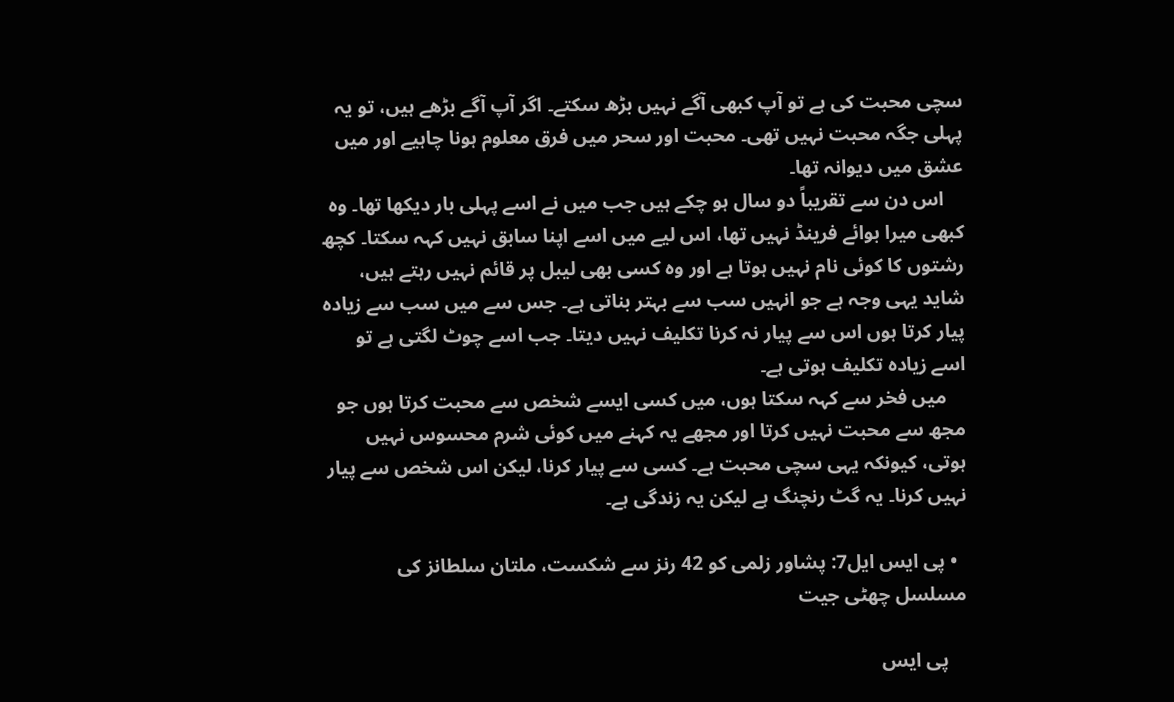سچی محبت کی ہے تو آپ کبھی آگے نہیں بڑھ سکتے۔ اگر آپ آگے بڑھے ہیں، تو یہ پہلی جگہ محبت نہیں تھی۔ محبت اور سحر میں فرق معلوم ہونا چاہیے اور میں عشق میں دیوانہ تھا۔
    اس دن سے تقریباً دو سال ہو چکے ہیں جب میں نے اسے پہلی بار دیکھا تھا۔ وہ کبھی میرا بوائے فرینڈ نہیں تھا، اس لیے میں اسے اپنا سابق نہیں کہہ سکتا۔ کچھ رشتوں کا کوئی نام نہیں ہوتا ہے اور وہ کسی بھی لیبل پر قائم نہیں رہتے ہیں، شاید یہی وجہ ہے جو انہیں سب سے بہتر بناتی ہے۔ جس سے میں سب سے زیادہ پیار کرتا ہوں اس سے پیار نہ کرنا تکلیف نہیں دیتا۔ جب اسے چوٹ لگتی ہے تو اسے زیادہ تکلیف ہوتی ہے۔
    میں فخر سے کہہ سکتا ہوں، میں کسی ایسے شخص سے محبت کرتا ہوں جو مجھ سے محبت نہیں کرتا اور مجھے یہ کہنے میں کوئی شرم محسوس نہیں ہوتی، کیونکہ یہی سچی محبت ہے۔ کسی سے پیار کرنا، لیکن اس شخص سے پیار نہیں کرنا۔ یہ گٹ رنچنگ ہے لیکن یہ زندگی ہے۔

  • پی ایس ایل7: پشاور زلمی کو 42 رنز سے شکست، ملتان سلطانز کی مسلسل چھٹی جیت

    پی ایس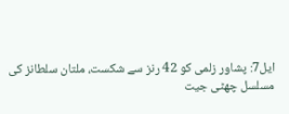ایل7: پشاور زلمی کو 42 رنز سے شکست، ملتان سلطانز کی مسلسل چھٹی جیت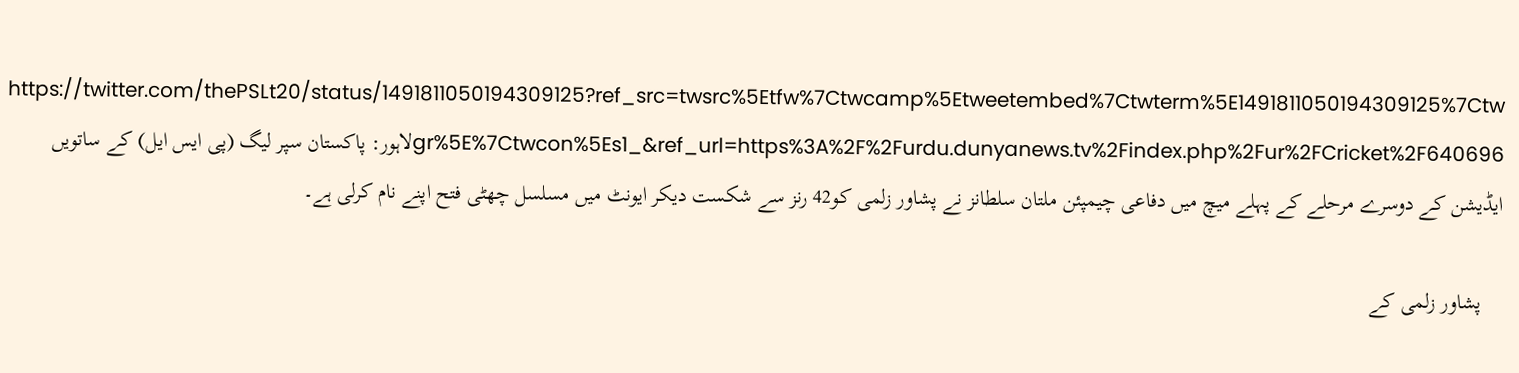https://twitter.com/thePSLt20/status/1491811050194309125?ref_src=twsrc%5Etfw%7Ctwcamp%5Etweetembed%7Ctwterm%5E1491811050194309125%7Ctwgr%5E%7Ctwcon%5Es1_&ref_url=https%3A%2F%2Furdu.dunyanews.tv%2Findex.php%2Fur%2FCricket%2F640696لاہور: پاکستان سپر لیگ (پی ایس ایل) کے ساتویں ایڈیشن کے دوسرے مرحلے کے پہلے میچ میں دفاعی چیمپئن ملتان سلطانز نے پشاور زلمی کو42 رنز سے شکست دیکر ایونٹ میں مسلسل چھٹی فتح اپنے نام کرلی ہے۔

    پشاور زلمی کے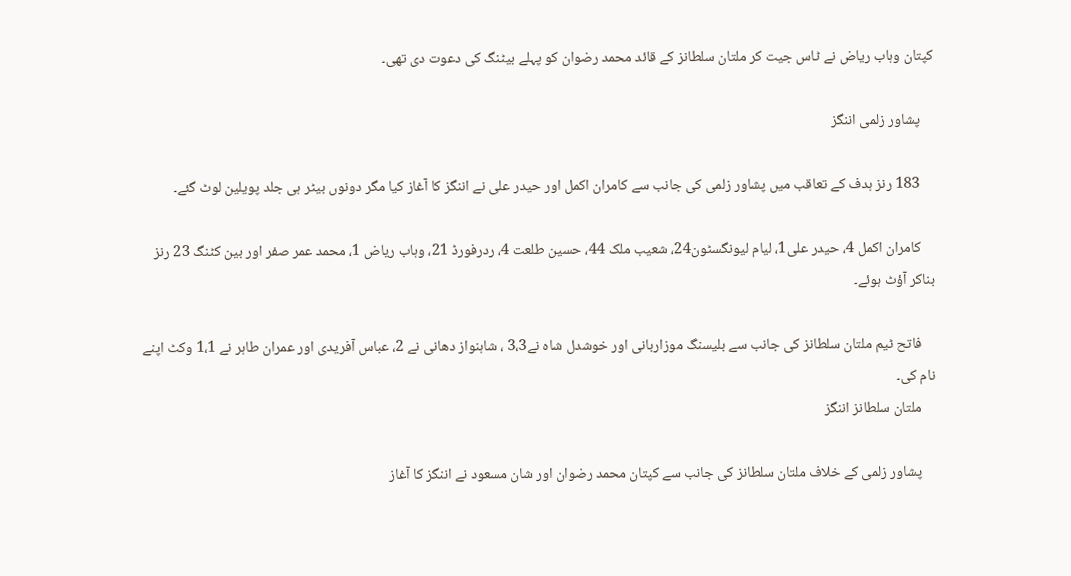کپتان وہاب ریاض نے ٹاس جیت کر ملتان سلطانز کے قائد محمد رضوان کو پہلے بیٹنگ کی دعوت دی تھی۔

    پشاور زلمی اننگز

    183 رنز ہدف کے تعاقب میں پشاور زلمی کی جانب سے کامران اکمل اور حیدر علی نے اننگز کا آغاز کیا مگر دونوں بیٹر ہی جلد پویلین لوٹ گئے۔

    کامران اکمل 4، حیدر علی1، لیام لیونگسٹون24، شعیب ملک 44، حسین طلعت 4، ردرفورڈ 21، وہاب ریاض 1، محمد عمر صفر اور بین کٹنگ 23 رنز بناکر آؤٹ ہوئے۔

    فاتح ٹیم ملتان سلطانز کی جانب سے بلیسنگ موزاربانی اور خوشدل شاہ نے3،3 ، شاہنواز دھانی نے 2، عباس آفریدی اور عمران طاہر نے 1،1 وکٹ اپنے نام کی۔
    ملتان سلطانز اننگز

    پشاور زلمی کے خلاف ملتان سلطانز کی جانب سے کپتان محمد رضوان اور شان مسعود نے اننگز کا آغاز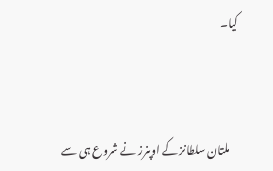کیا۔



    ملتان سلطانز کے اوپنرز نے شروع ہی سے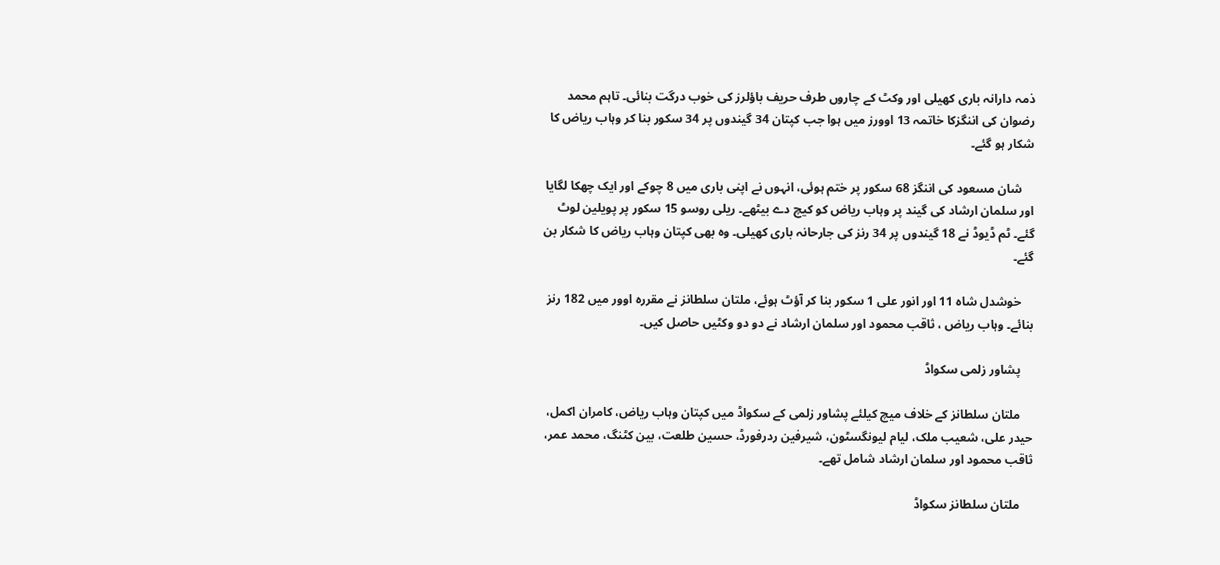ذمہ دارانہ باری کھیلی اور وکٹ کے چاروں طرف حریف باؤلرز کی خوب درگت بنائی۔ تاہم محمد رضوان کی اننگزکا خاتمہ 13 اوورز میں ہوا جب کپتان 34 گیندوں پر 34 سکور بنا کر وہاب ریاض کا شکار ہو گئے۔

    شان مسعود کی اننگز 68 سکور پر ختم ہوئی، انہوں نے اپنی باری میں 8 چوکے اور ایک چھکا لگایا اور سلمان ارشاد کی گیند پر وہاب ریاض کو کیچ دے بیٹھے۔ ریلی روسو 15 سکور پر پویلین لوٹ گئے۔ ٹم ڈیوڈ نے 18 گیندوں پر 34 رنز کی جارحانہ باری کھیلی۔ وہ بھی کپتان وہاب ریاض کا شکار بن گئے۔

    خوشدل شاہ 11 اور انور علی 1 سکور بنا کر آؤٹ ہوئے، ملتان سلطانز نے مقررہ اوور میں 182 رنز بنائے۔ وہاب ریاض ، ثاقب محمود اور سلمان ارشاد نے دو دو وکٹیں حاصل کیں۔

    پشاور زلمی سکواڈ

    ملتان سلطانز کے خلاف میچ کیلئے پشاور زلمی کے سکواڈ میں کپتان وہاب ریاض، کامران اکمل، حیدر علی، شعیب ملک، لیام لیونگسٹون، شیرفین ردرفورڈ، حسین طلعت، بین کٹنگ، محمد عمر، ثاقب محمود اور سلمان ارشاد شامل تھے۔

    ملتان سلطانز سکواڈ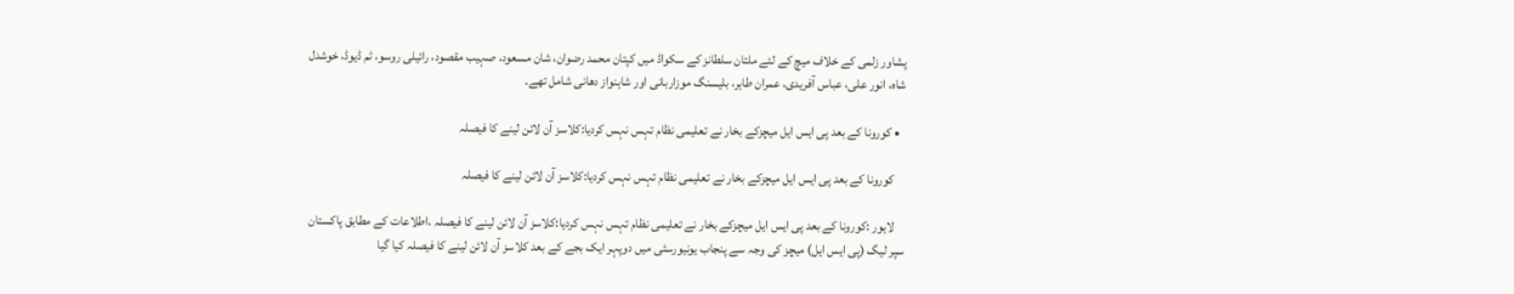پشاور زلمی کے خلاف میچ کے لئے ملتان سلطانز کے سکواڈ میں کپتان محمد رضوان، شان مسعود، صہیب مقصود، رائیلی روسو، ٹم ڈیوڈ، خوشدل شاہ، انور علی، عباس آفریدی، عمران طاہر، بلیسنگ موزاربانی اور شاہنواز دھانی شامل تھے۔

  • کورونا کے بعد پی ایس ایل میچزکے بخار نے تعلیمی نظام تہس نہس کردیا:کلاسز آن لائن لینے کا فیصلہ

    کورونا کے بعد پی ایس ایل میچزکے بخار نے تعلیمی نظام تہس نہس کردیا:کلاسز آن لائن لینے کا فیصلہ

    لاہور :کورونا کے بعد پی ایس ایل میچزکے بخار نے تعلیمی نظام تہس نہس کردیا:کلاسز آن لائن لینے کا فیصلہ ،اطلاعات کے مطابق پاکستان سپر لیگ (پی ایس ایل) میچز کی وجہ سے پنجاب یونیورسٹی میں دوپہر ایک بجے کے بعد کلاسز آن لائن لینے کا فیصلہ کیا گیا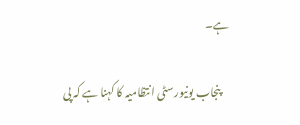ہے۔

    پنجاب یونیورسٹی انتظامیہ کا کہنا ہے کہ پی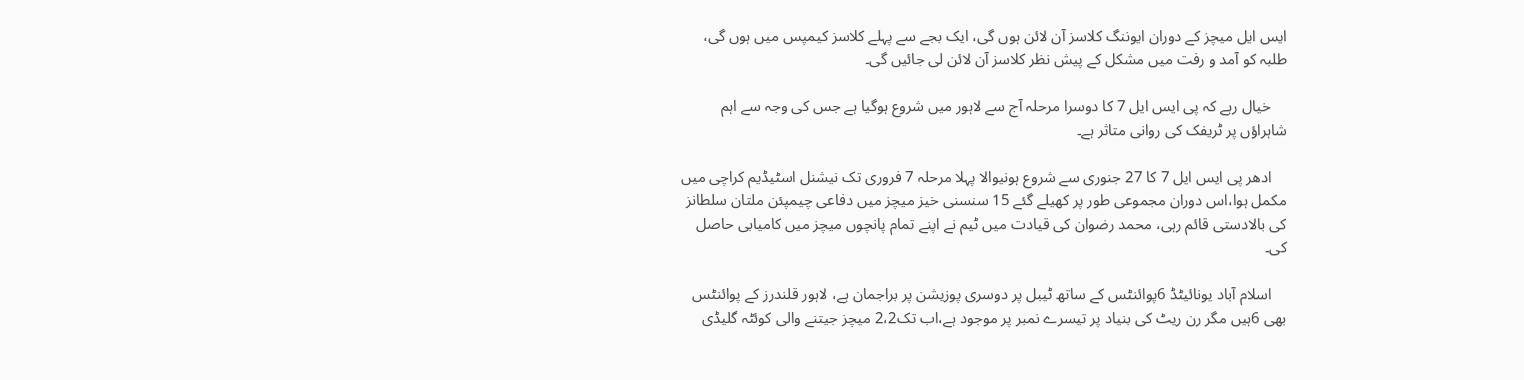ایس ایل میچز کے دوران ایوننگ کلاسز آن لائن ہوں گی، ایک بجے سے پہلے کلاسز کیمپس میں ہوں گی، طلبہ کو آمد و رفت میں مشکل کے پیش نظر کلاسز آن لائن لی جائیں گی۔

    خیال رہے کہ پی ایس ایل 7 کا دوسرا مرحلہ آج سے لاہور میں شروع ہوگیا ہے جس کی وجہ سے اہم شاہراؤں پر ٹریفک کی روانی متاثر ہے۔

    ادھر پی ایس ایل 7 کا 27 جنوری سے شروع ہونیوالا پہلا مرحلہ 7 فروری تک نیشنل اسٹیڈیم کراچی میں مکمل ہوا،اس دوران مجموعی طور پر کھیلے گئے 15 سنسنی خیز میچز میں دفاعی چیمپئن ملتان سلطانز کی بالادستی قائم رہی، محمد رضوان کی قیادت میں ٹیم نے اپنے تمام پانچوں میچز میں کامیابی حاصل کی۔

    اسلام آباد یونائیٹڈ 6پوائنٹس کے ساتھ ٹیبل پر دوسری پوزیشن پر براجمان ہے، لاہور قلندرز کے پوائنٹس بھی 6ہیں مگر رن ریٹ کی بنیاد پر تیسرے نمبر پر موجود ہے،اب تک2،2 میچز جیتنے والی کوئٹہ گلیڈی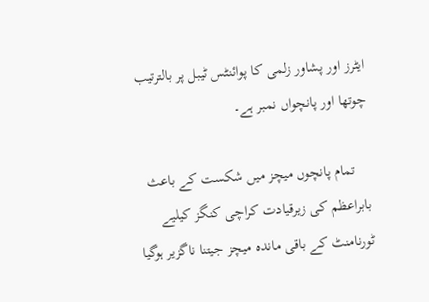ایٹرز اور پشاور زلمی کا پوائنٹس ٹیبل پر بالترتیب چوتھا اور پانچواں نمبر ہے۔

    تمام پانچوں میچز میں شکست کے باعث بابراعظم کی زیرقیادت کراچی کنگز کیلیے ٹورنامنٹ کے باقی ماندہ میچز جیتنا ناگزیر ہوگیا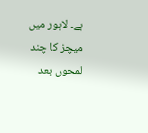ہے۔ لاہور میں میچز کا چند لمحوں بعد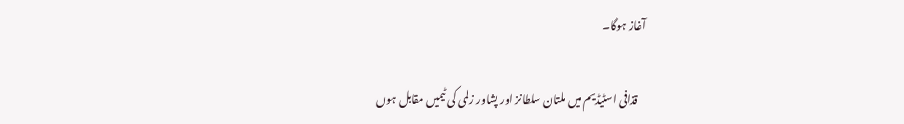آغاز ہوگا۔

    قذافی اسٹیڈیم میں ملتان سلطانز اور پشاور زلمی کی ٹیمیں مقابل ہوں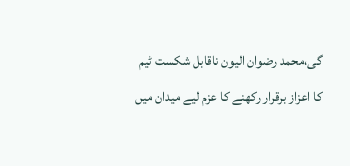گی،محمد رضوان الیون ناقابل شکست ٹیم کا اعزاز برقرار رکھنے کا عزم لیے میدان میں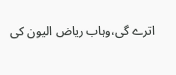اترے گی،وہاب ریاض الیون کی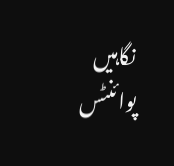نگاہیں پوائنٹس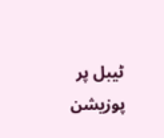ٹیبل پر پوزیشن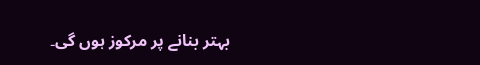بہتر بنانے پر مرکوز ہوں گی۔